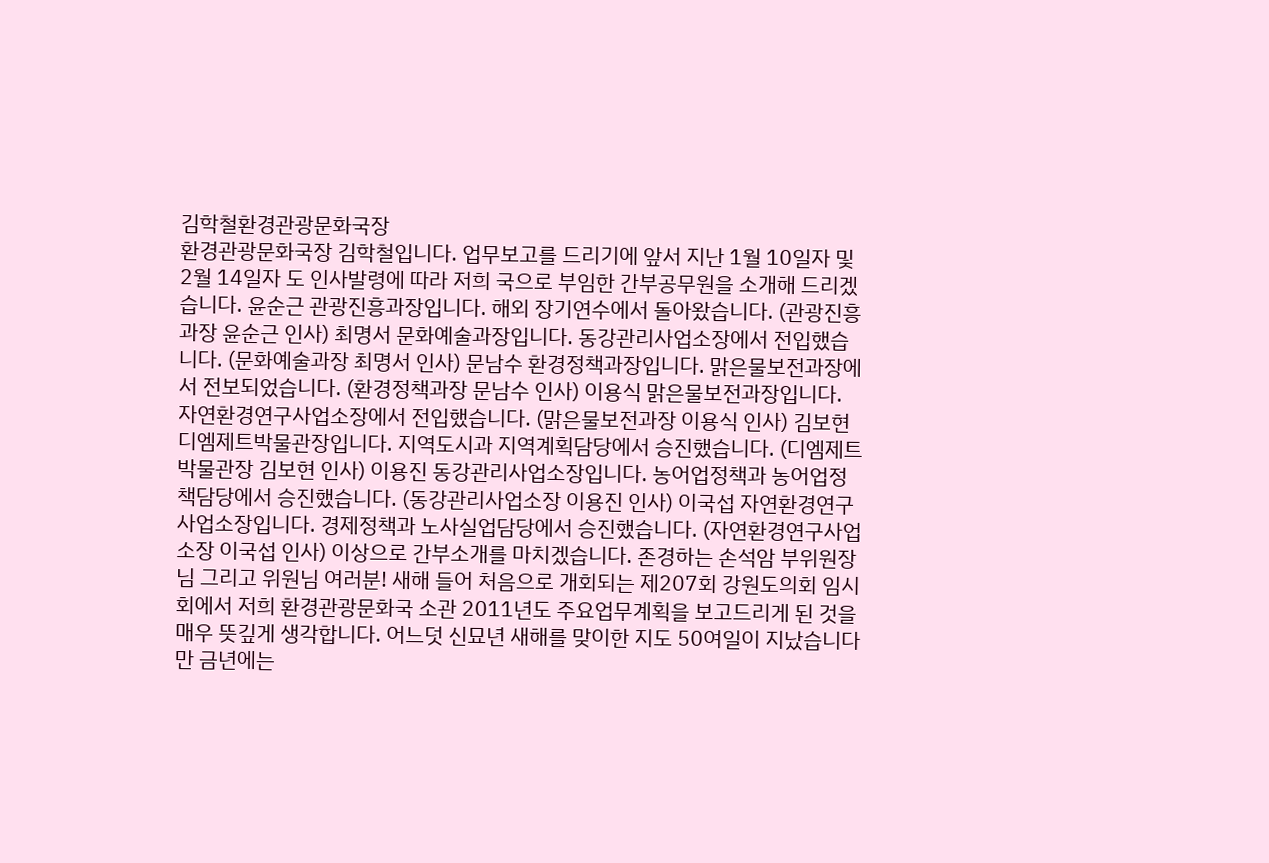김학철환경관광문화국장
환경관광문화국장 김학철입니다. 업무보고를 드리기에 앞서 지난 1월 10일자 및 2월 14일자 도 인사발령에 따라 저희 국으로 부임한 간부공무원을 소개해 드리겠습니다. 윤순근 관광진흥과장입니다. 해외 장기연수에서 돌아왔습니다. (관광진흥과장 윤순근 인사) 최명서 문화예술과장입니다. 동강관리사업소장에서 전입했습니다. (문화예술과장 최명서 인사) 문남수 환경정책과장입니다. 맑은물보전과장에서 전보되었습니다. (환경정책과장 문남수 인사) 이용식 맑은물보전과장입니다. 자연환경연구사업소장에서 전입했습니다. (맑은물보전과장 이용식 인사) 김보현 디엠제트박물관장입니다. 지역도시과 지역계획담당에서 승진했습니다. (디엠제트박물관장 김보현 인사) 이용진 동강관리사업소장입니다. 농어업정책과 농어업정책담당에서 승진했습니다. (동강관리사업소장 이용진 인사) 이국섭 자연환경연구사업소장입니다. 경제정책과 노사실업담당에서 승진했습니다. (자연환경연구사업소장 이국섭 인사) 이상으로 간부소개를 마치겠습니다. 존경하는 손석암 부위원장님 그리고 위원님 여러분! 새해 들어 처음으로 개회되는 제207회 강원도의회 임시회에서 저희 환경관광문화국 소관 2011년도 주요업무계획을 보고드리게 된 것을 매우 뜻깊게 생각합니다. 어느덧 신묘년 새해를 맞이한 지도 50여일이 지났습니다만 금년에는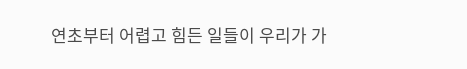연초부터 어렵고 힘든 일들이 우리가 가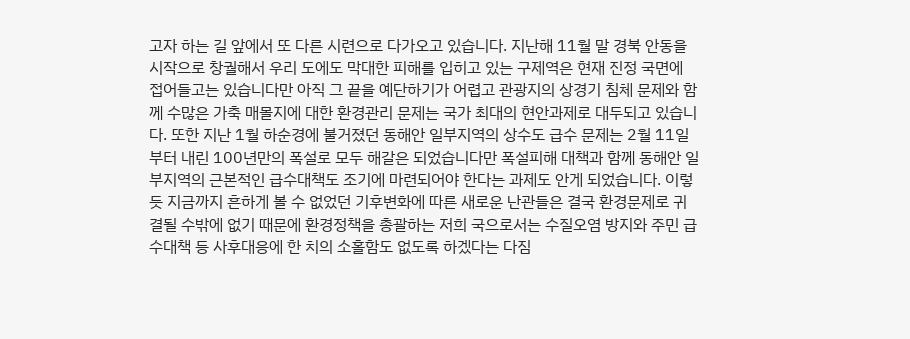고자 하는 길 앞에서 또 다른 시련으로 다가오고 있습니다. 지난해 11월 말 경북 안동을 시작으로 창궐해서 우리 도에도 막대한 피해를 입히고 있는 구제역은 현재 진정 국면에 접어들고는 있습니다만 아직 그 끝을 예단하기가 어렵고 관광지의 상경기 침체 문제와 함께 수많은 가축 매몰지에 대한 환경관리 문제는 국가 최대의 현안과제로 대두되고 있습니다. 또한 지난 1월 하순경에 불거졌던 동해안 일부지역의 상수도 급수 문제는 2월 11일부터 내린 100년만의 폭설로 모두 해갈은 되었습니다만 폭설피해 대책과 함께 동해안 일부지역의 근본적인 급수대책도 조기에 마련되어야 한다는 과제도 안게 되었습니다. 이렇듯 지금까지 흔하게 볼 수 없었던 기후변화에 따른 새로운 난관들은 결국 환경문제로 귀결될 수밖에 없기 때문에 환경정책을 총괄하는 저희 국으로서는 수질오염 방지와 주민 급수대책 등 사후대응에 한 치의 소홀함도 없도록 하겠다는 다짐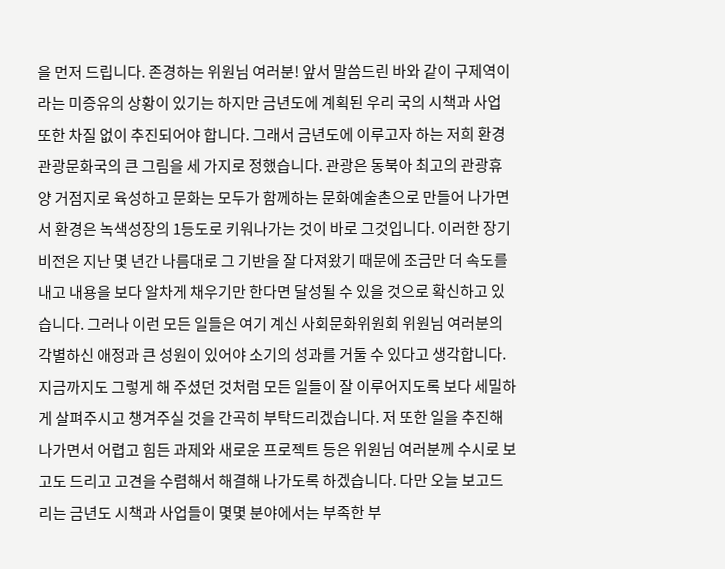을 먼저 드립니다. 존경하는 위원님 여러분! 앞서 말씀드린 바와 같이 구제역이라는 미증유의 상황이 있기는 하지만 금년도에 계획된 우리 국의 시책과 사업 또한 차질 없이 추진되어야 합니다. 그래서 금년도에 이루고자 하는 저희 환경관광문화국의 큰 그림을 세 가지로 정했습니다. 관광은 동북아 최고의 관광휴양 거점지로 육성하고 문화는 모두가 함께하는 문화예술촌으로 만들어 나가면서 환경은 녹색성장의 1등도로 키워나가는 것이 바로 그것입니다. 이러한 장기비전은 지난 몇 년간 나름대로 그 기반을 잘 다져왔기 때문에 조금만 더 속도를 내고 내용을 보다 알차게 채우기만 한다면 달성될 수 있을 것으로 확신하고 있습니다. 그러나 이런 모든 일들은 여기 계신 사회문화위원회 위원님 여러분의 각별하신 애정과 큰 성원이 있어야 소기의 성과를 거둘 수 있다고 생각합니다. 지금까지도 그렇게 해 주셨던 것처럼 모든 일들이 잘 이루어지도록 보다 세밀하게 살펴주시고 챙겨주실 것을 간곡히 부탁드리겠습니다. 저 또한 일을 추진해 나가면서 어렵고 힘든 과제와 새로운 프로젝트 등은 위원님 여러분께 수시로 보고도 드리고 고견을 수렴해서 해결해 나가도록 하겠습니다. 다만 오늘 보고드리는 금년도 시책과 사업들이 몇몇 분야에서는 부족한 부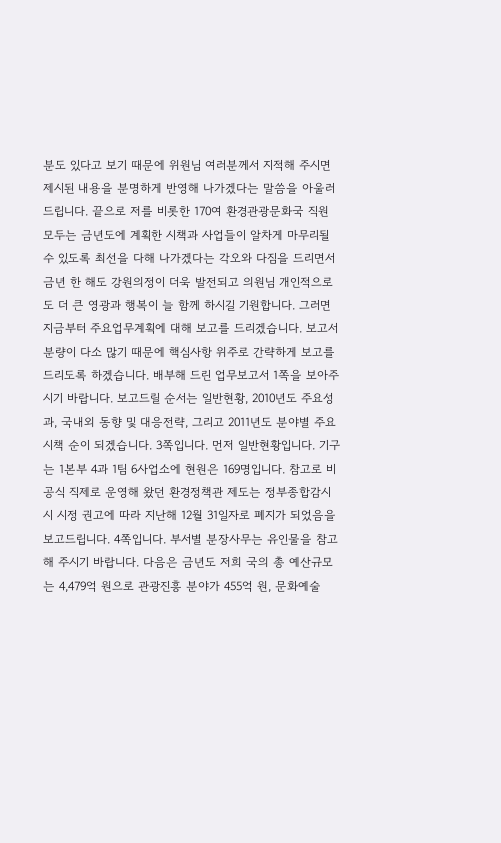분도 있다고 보기 때문에 위원님 여러분께서 지적해 주시면 제시된 내용을 분명하게 반영해 나가겠다는 말씀을 아울러 드립니다. 끝으로 저를 비롯한 170여 환경관광문화국 직원 모두는 금년도에 계획한 시책과 사업들이 알차게 마무리될 수 있도록 최선을 다해 나가겠다는 각오와 다짐을 드리면서 금년 한 해도 강원의정이 더욱 발전되고 의원님 개인적으로도 더 큰 영광과 행복이 늘 함께 하시길 기원합니다. 그러면 지금부터 주요업무계획에 대해 보고를 드리겠습니다. 보고서 분량이 다소 많기 때문에 핵심사항 위주로 간략하게 보고를 드리도록 하겠습니다. 배부해 드린 업무보고서 1쪽을 보아주시기 바랍니다. 보고드릴 순서는 일반현황, 2010년도 주요성과, 국내외 동향 및 대응전략, 그리고 2011년도 분야별 주요시책 순이 되겠습니다. 3쪽입니다. 먼저 일반현황입니다. 기구는 1본부 4과 1팀 6사업소에 현원은 169명입니다. 참고로 비공식 직제로 운영해 왔던 환경정책관 제도는 정부종합감시 시 시정 권고에 따라 지난해 12월 31일자로 폐지가 되었음을 보고드립니다. 4쪽입니다. 부서별 분장사무는 유인물을 참고해 주시기 바랍니다. 다음은 금년도 저희 국의 총 예산규모는 4,479억 원으로 관광진흥 분야가 455억 원, 문화예술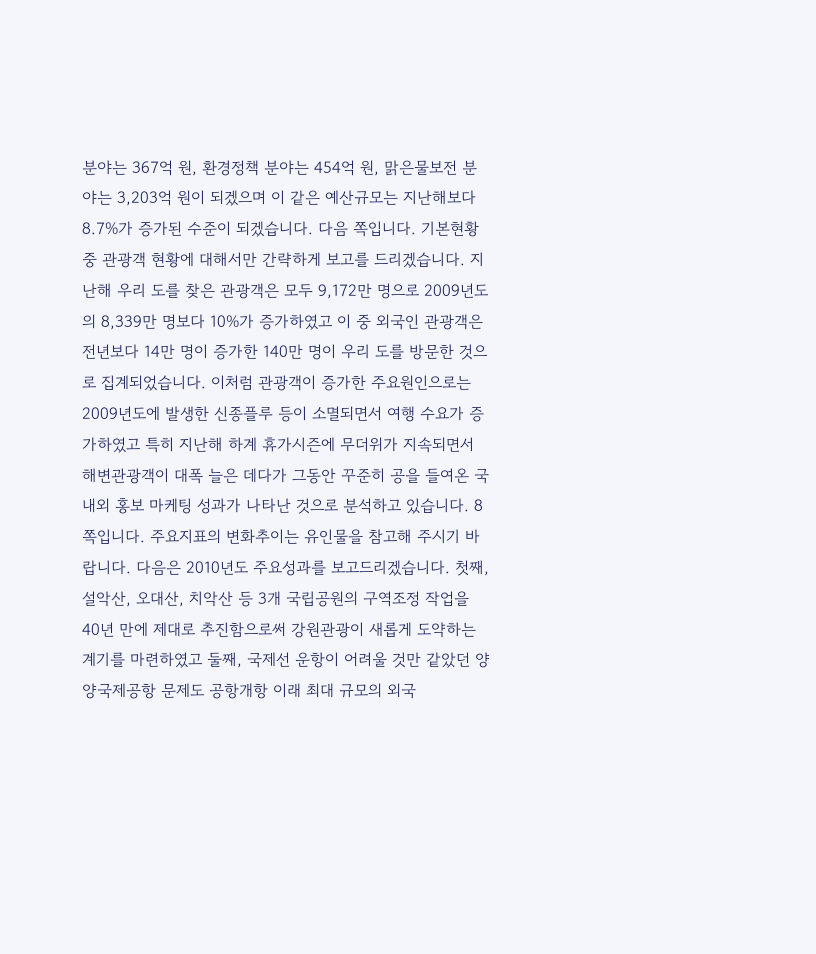분야는 367억 원, 환경정책 분야는 454억 원, 맑은물보전 분야는 3,203억 원이 되겠으며 이 같은 예산규모는 지난해보다 8.7%가 증가된 수준이 되겠습니다. 다음 쪽입니다. 기본현황 중 관광객 현황에 대해서만 간략하게 보고를 드리겠습니다. 지난해 우리 도를 찾은 관광객은 모두 9,172만 명으로 2009년도의 8,339만 명보다 10%가 증가하였고 이 중 외국인 관광객은 전년보다 14만 명이 증가한 140만 명이 우리 도를 방문한 것으로 집계되었습니다. 이처럼 관광객이 증가한 주요원인으로는 2009년도에 발생한 신종플루 등이 소멸되면서 여행 수요가 증가하였고 특히 지난해 하계 휴가시즌에 무더위가 지속되면서 해변관광객이 대폭 늘은 데다가 그동안 꾸준히 공을 들여온 국내외 홍보 마케팅 성과가 나타난 것으로 분석하고 있습니다. 8쪽입니다. 주요지표의 변화추이는 유인물을 참고해 주시기 바랍니다. 다음은 2010년도 주요성과를 보고드리겠습니다. 첫째, 설악산, 오대산, 치악산 등 3개 국립공원의 구역조정 작업을 40년 만에 제대로 추진함으로써 강원관광이 새롭게 도약하는 계기를 마련하였고 둘째, 국제선 운항이 어려울 것만 같았던 양양국제공항 문제도 공항개항 이래 최대 규모의 외국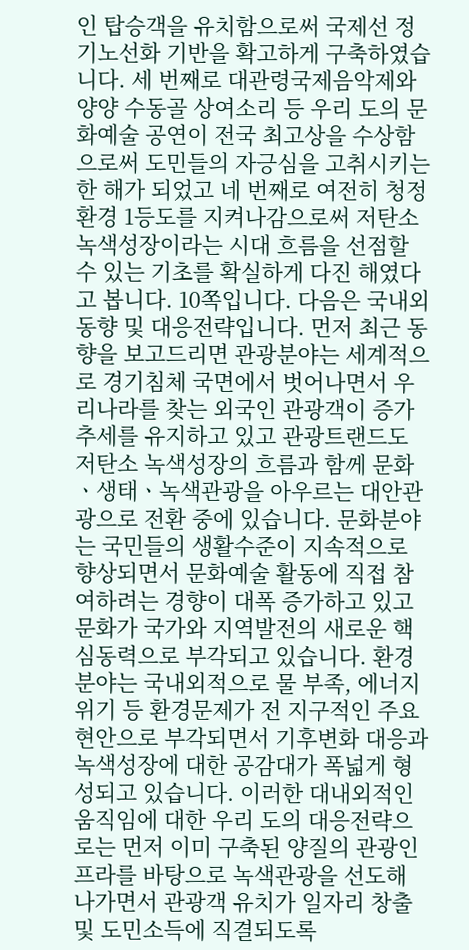인 탑승객을 유치함으로써 국제선 정기노선화 기반을 확고하게 구축하였습니다. 세 번째로 대관령국제음악제와 양양 수동골 상여소리 등 우리 도의 문화예술 공연이 전국 최고상을 수상함으로써 도민들의 자긍심을 고취시키는 한 해가 되었고 네 번째로 여전히 청정환경 1등도를 지켜나감으로써 저탄소 녹색성장이라는 시대 흐름을 선점할 수 있는 기초를 확실하게 다진 해였다고 봅니다. 10쪽입니다. 다음은 국내외 동향 및 대응전략입니다. 먼저 최근 동향을 보고드리면 관광분야는 세계적으로 경기침체 국면에서 벗어나면서 우리나라를 찾는 외국인 관광객이 증가추세를 유지하고 있고 관광트랜드도 저탄소 녹색성장의 흐름과 함께 문화ㆍ생태ㆍ녹색관광을 아우르는 대안관광으로 전환 중에 있습니다. 문화분야는 국민들의 생활수준이 지속적으로 향상되면서 문화예술 활동에 직접 참여하려는 경향이 대폭 증가하고 있고 문화가 국가와 지역발전의 새로운 핵심동력으로 부각되고 있습니다. 환경분야는 국내외적으로 물 부족, 에너지 위기 등 환경문제가 전 지구적인 주요현안으로 부각되면서 기후변화 대응과 녹색성장에 대한 공감대가 폭넓게 형성되고 있습니다. 이러한 대내외적인 움직임에 대한 우리 도의 대응전략으로는 먼저 이미 구축된 양질의 관광인프라를 바탕으로 녹색관광을 선도해 나가면서 관광객 유치가 일자리 창출 및 도민소득에 직결되도록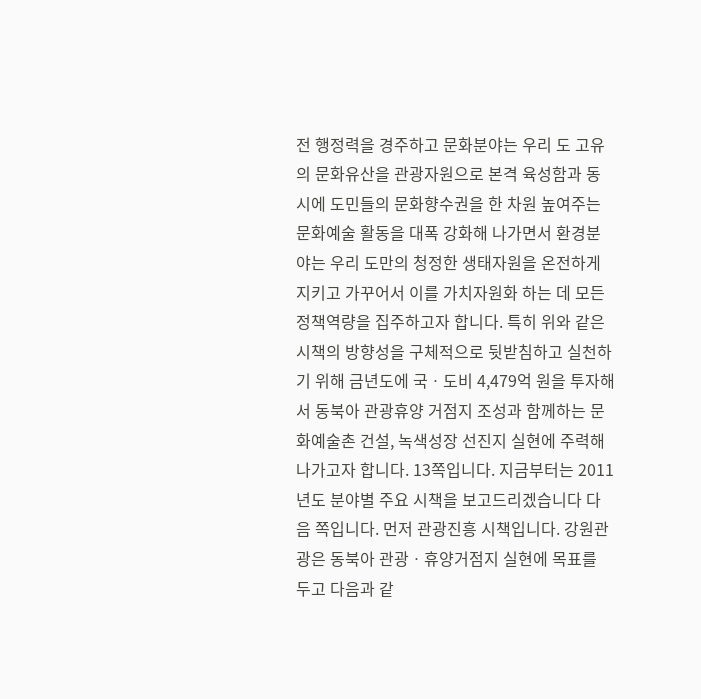전 행정력을 경주하고 문화분야는 우리 도 고유의 문화유산을 관광자원으로 본격 육성함과 동시에 도민들의 문화향수권을 한 차원 높여주는 문화예술 활동을 대폭 강화해 나가면서 환경분야는 우리 도만의 청정한 생태자원을 온전하게 지키고 가꾸어서 이를 가치자원화 하는 데 모든 정책역량을 집주하고자 합니다. 특히 위와 같은 시책의 방향성을 구체적으로 뒷받침하고 실천하기 위해 금년도에 국ㆍ도비 4,479억 원을 투자해서 동북아 관광휴양 거점지 조성과 함께하는 문화예술촌 건설, 녹색성장 선진지 실현에 주력해 나가고자 합니다. 13쪽입니다. 지금부터는 2011년도 분야별 주요 시책을 보고드리겠습니다 다음 쪽입니다. 먼저 관광진흥 시책입니다. 강원관광은 동북아 관광ㆍ휴양거점지 실현에 목표를 두고 다음과 같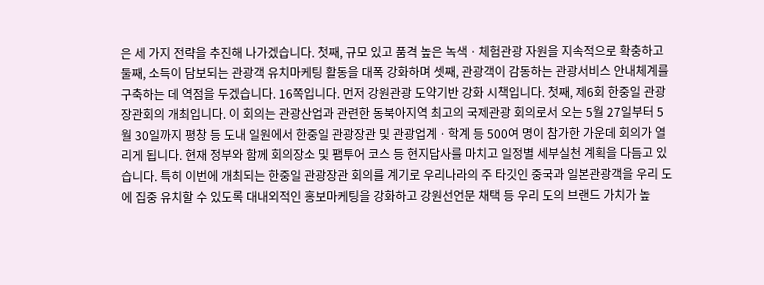은 세 가지 전략을 추진해 나가겠습니다. 첫째, 규모 있고 품격 높은 녹색ㆍ체험관광 자원을 지속적으로 확충하고 둘째, 소득이 담보되는 관광객 유치마케팅 활동을 대폭 강화하며 셋째, 관광객이 감동하는 관광서비스 안내체계를 구축하는 데 역점을 두겠습니다. 16쪽입니다. 먼저 강원관광 도약기반 강화 시책입니다. 첫째, 제6회 한중일 관광장관회의 개최입니다. 이 회의는 관광산업과 관련한 동북아지역 최고의 국제관광 회의로서 오는 5월 27일부터 5월 30일까지 평창 등 도내 일원에서 한중일 관광장관 및 관광업계ㆍ학계 등 500여 명이 참가한 가운데 회의가 열리게 됩니다. 현재 정부와 함께 회의장소 및 팸투어 코스 등 현지답사를 마치고 일정별 세부실천 계획을 다듬고 있습니다. 특히 이번에 개최되는 한중일 관광장관 회의를 계기로 우리나라의 주 타깃인 중국과 일본관광객을 우리 도에 집중 유치할 수 있도록 대내외적인 홍보마케팅을 강화하고 강원선언문 채택 등 우리 도의 브랜드 가치가 높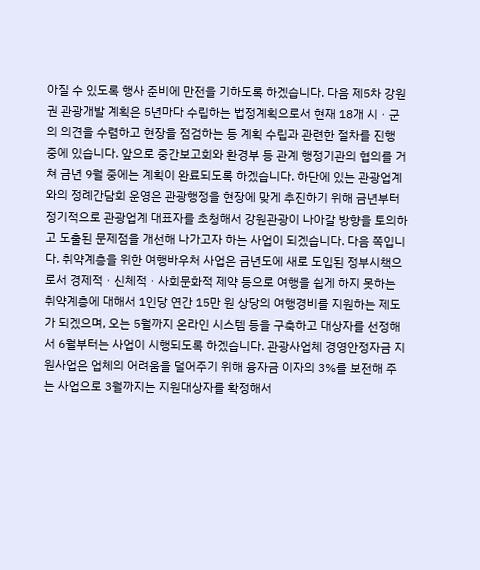아질 수 있도록 행사 준비에 만전을 기하도록 하겠습니다. 다음 제5차 강원권 관광개발 계획은 5년마다 수립하는 법정계획으로서 현재 18개 시ㆍ군의 의견을 수렴하고 현장을 점검하는 등 계획 수립과 관련한 절차를 진행 중에 있습니다. 앞으로 중간보고회와 환경부 등 관계 행정기관의 협의를 거쳐 금년 9월 중에는 계획이 완료되도록 하겠습니다. 하단에 있는 관광업계와의 정례간담회 운영은 관광행정을 현장에 맞게 추진하기 위해 금년부터 정기적으로 관광업계 대표자를 초청해서 강원관광이 나아갈 방향을 토의하고 도출된 문제점을 개선해 나가고자 하는 사업이 되겠습니다. 다음 쪽입니다. 취약계층을 위한 여행바우처 사업은 금년도에 새로 도입된 정부시책으로서 경제적ㆍ신체적ㆍ사회문화적 제약 등으로 여행을 쉽게 하지 못하는 취약계층에 대해서 1인당 연간 15만 원 상당의 여행경비를 지원하는 제도가 되겠으며, 오는 5월까지 온라인 시스템 등을 구축하고 대상자를 선정해서 6월부터는 사업이 시행되도록 하겠습니다. 관광사업체 경영안정자금 지원사업은 업체의 어려움을 덜어주기 위해 융자금 이자의 3%를 보전해 주는 사업으로 3월까지는 지원대상자를 확정해서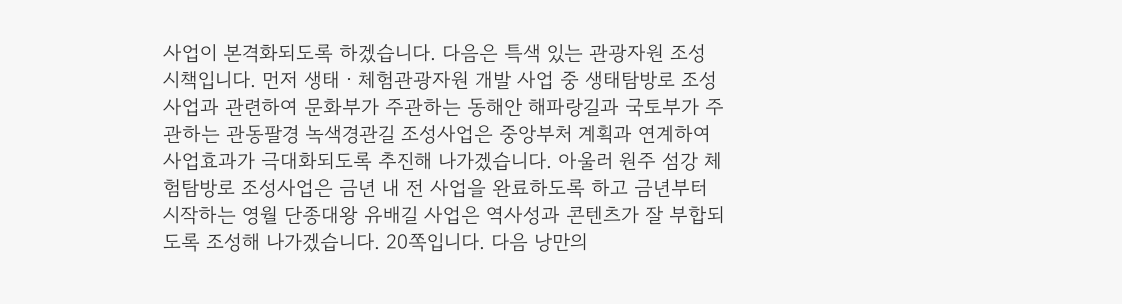사업이 본격화되도록 하겠습니다. 다음은 특색 있는 관광자원 조성 시책입니다. 먼저 생태ㆍ체험관광자원 개발 사업 중 생태탐방로 조성사업과 관련하여 문화부가 주관하는 동해안 해파랑길과 국토부가 주관하는 관동팔경 녹색경관길 조성사업은 중앙부처 계획과 연계하여 사업효과가 극대화되도록 추진해 나가겠습니다. 아울러 원주 섬강 체험탐방로 조성사업은 금년 내 전 사업을 완료하도록 하고 금년부터 시작하는 영월 단종대왕 유배길 사업은 역사성과 콘텐츠가 잘 부합되도록 조성해 나가겠습니다. 20쪽입니다. 다음 낭만의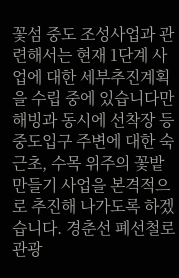꽃섬 중도 조성사업과 관련해서는 현재 1단계 사업에 대한 세부추진계획을 수립 중에 있습니다만 해빙과 동시에 선착장 등 중도입구 주변에 대한 숙근초, 수목 위주의 꽃밭 만들기 사업을 본격적으로 추진해 나가도록 하겠습니다. 경춘선 폐선철로 관광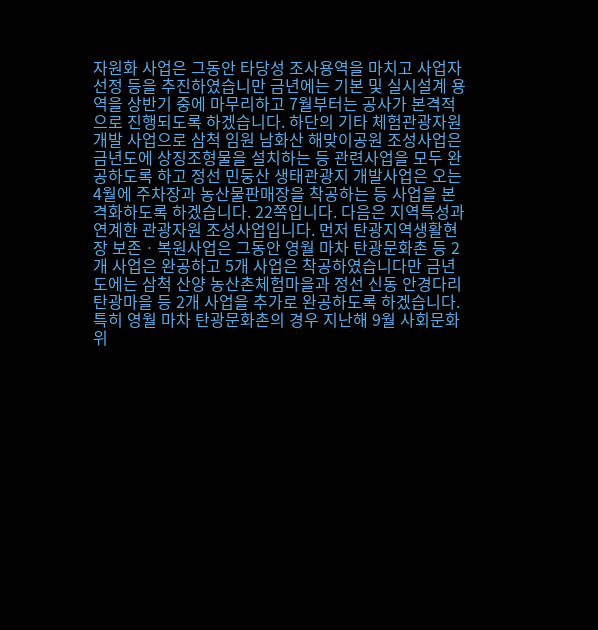자원화 사업은 그동안 타당성 조사용역을 마치고 사업자 선정 등을 추진하였습니만 금년에는 기본 및 실시설계 용역을 상반기 중에 마무리하고 7월부터는 공사가 본격적으로 진행되도록 하겠습니다. 하단의 기타 체험관광자원개발 사업으로 삼척 임원 남화산 해맞이공원 조성사업은 금년도에 상징조형물을 설치하는 등 관련사업을 모두 완공하도록 하고 정선 민둥산 생태관광지 개발사업은 오는 4월에 주차장과 농산물판매장을 착공하는 등 사업을 본격화하도록 하겠습니다. 22쪽입니다. 다음은 지역특성과 연계한 관광자원 조성사업입니다. 먼저 탄광지역생활현장 보존ㆍ복원사업은 그동안 영월 마차 탄광문화촌 등 2개 사업은 완공하고 5개 사업은 착공하였습니다만 금년도에는 삼척 산양 농산촌체험마을과 정선 신동 안경다리 탄광마을 등 2개 사업을 추가로 완공하도록 하겠습니다. 특히 영월 마차 탄광문화촌의 경우 지난해 9월 사회문화위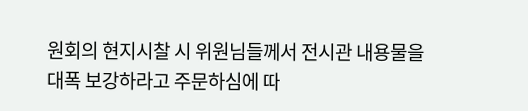원회의 현지시찰 시 위원님들께서 전시관 내용물을 대폭 보강하라고 주문하심에 따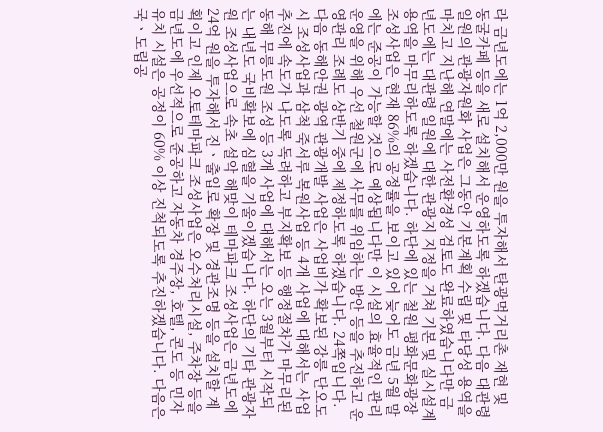라 금년도에는 1억 2,000만 원을 투자해서 탄광먹거리촌 재현 및 동굴카페 등을 새로 설치해서 운영하도록 하겠습니다. 다음 대관령 일원의 관광자원화 사업은 그동안 기본계획 수립 및 타당성 용역을 마치고 지난해 연말에는 사전환경성 검토도 완료하였습니다만 금년도에는 대관령 일원에 대한 관광지 지정을 거쳐 기본 및 실시설계 용역을 마무리하도록 하겠습니다. 하단에 있는 철원 평화문화광장 조성사업은 현재 86%의 공정률을 보이고 있어 늦어도 금년 5월 말에는 준공이 가능할 것으로 예상됩니다만 이 시설의 효율적인 관리 운영을 위해 우선 철원군에 사무를 위임하는 방안 등을 추진하고 운영관리 조례도 상반기 중에 제정하도록 하겠습니다. 24쪽입니다. 다음 동해안권 광역 관광개발 사업은 사업비가 확보된 강릉 단오도시 조성사업과 삼척 죽서루 복원사업 등 4개 사업에 대해서는 사업추진에 속도가 나도록 독려하고 부지확보 등 행정절차가 마무리된 동해 무릉도원 조성 등 3개 사업에 대해서는 오는 3월부터 시작되는 내년도 국비확보에 심혈을 기울이겠습니다. 하단의 기타 관광자원 조성사업으로 속초 설악 해맞이 테마파크 조성사업은 금년도에 24억 원을 투자해서 진ㆍ출입로 확장 및 경관조명 등을 설치할 계획이고 인제 오토테마파크 조성사업은 오수처리시설, 주차장 등을 금년도에 우선적으로 준공하고 자동차 경주장, 호텔, 콘도 등 민자유치 시설은 공정이 60% 이상 진척되도록 추진하겠습니다. 다음은 국ㆍ도립공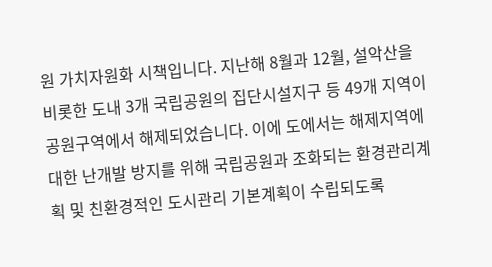원 가치자원화 시책입니다. 지난해 8월과 12월, 설악산을 비롯한 도내 3개 국립공원의 집단시설지구 등 49개 지역이 공원구역에서 해제되었습니다. 이에 도에서는 해제지역에 대한 난개발 방지를 위해 국립공원과 조화되는 환경관리계획 및 친환경적인 도시관리 기본계획이 수립되도록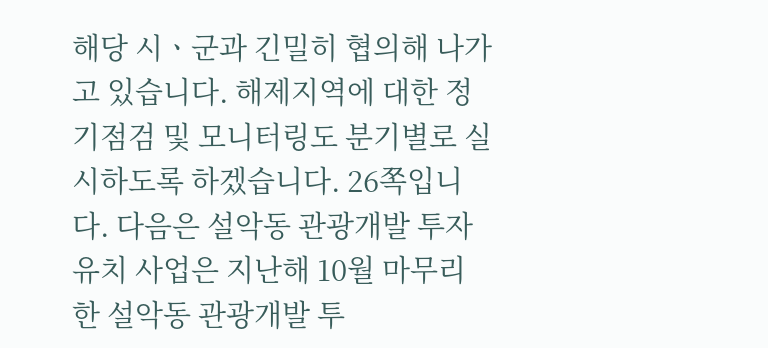해당 시ㆍ군과 긴밀히 협의해 나가고 있습니다. 해제지역에 대한 정기점검 및 모니터링도 분기별로 실시하도록 하겠습니다. 26쪽입니다. 다음은 설악동 관광개발 투자유치 사업은 지난해 10월 마무리한 설악동 관광개발 투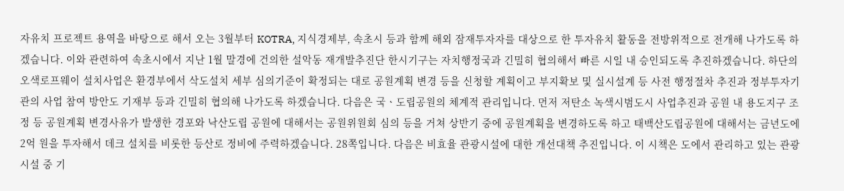자유치 프로젝트 용역을 바탕으로 해서 오는 3월부터 KOTRA, 지식경제부, 속초시 등과 함께 해외 잠재투자자를 대상으로 한 투자유치 활동을 전방위적으로 전개해 나가도록 하겠습니다. 이와 관련하여 속초시에서 지난 1월 말경에 건의한 설악동 재개발추진단 한시기구는 자치행정국과 긴밀히 협의해서 빠른 시일 내 승인되도록 추진하겠습니다. 하단의 오색로프웨이 설치사업은 환경부에서 삭도설치 세부 심의기준이 확정되는 대로 공원계획 변경 등을 신청할 계획이고 부지확보 및 실시설계 등 사전 행정절차 추진과 정부투자기관의 사업 참여 방안도 기재부 등과 긴밀히 협의해 나가도록 하겠습니다. 다음은 국ㆍ도립공원의 체계적 관리입니다. 먼저 저탄소 녹색시범도시 사업추진과 공원 내 용도지구 조정 등 공원계획 변경사유가 발생한 경포와 낙산도립 공원에 대해서는 공원위원회 심의 등을 거쳐 상반기 중에 공원계획을 변경하도록 하고 태백산도립공원에 대해서는 금년도에 2억 원을 투자해서 데크 설치를 비롯한 등산로 정비에 주력하겠습니다. 28쪽입니다. 다음은 비효율 관광시설에 대한 개선대책 추진입니다. 이 시책은 도에서 관리하고 있는 관광시설 중 기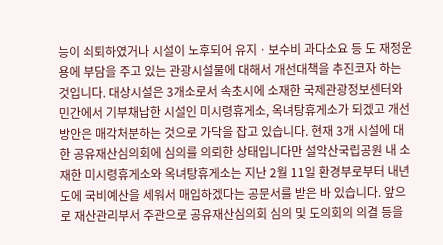능이 쇠퇴하였거나 시설이 노후되어 유지ㆍ보수비 과다소요 등 도 재정운용에 부담을 주고 있는 관광시설물에 대해서 개선대책을 추진코자 하는 것입니다. 대상시설은 3개소로서 속초시에 소재한 국제관광정보센터와 민간에서 기부채납한 시설인 미시령휴게소, 옥녀탕휴게소가 되겠고 개선방안은 매각처분하는 것으로 가닥을 잡고 있습니다. 현재 3개 시설에 대한 공유재산심의회에 심의를 의뢰한 상태입니다만 설악산국립공원 내 소재한 미시령휴게소와 옥녀탕휴게소는 지난 2월 11일 환경부로부터 내년도에 국비예산을 세워서 매입하겠다는 공문서를 받은 바 있습니다. 앞으로 재산관리부서 주관으로 공유재산심의회 심의 및 도의회의 의결 등을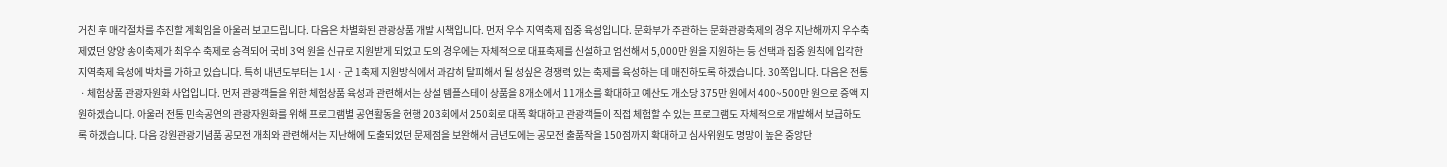거친 후 매각절차를 추진할 계획임을 아울러 보고드립니다. 다음은 차별화된 관광상품 개발 시책입니다. 먼저 우수 지역축제 집중 육성입니다. 문화부가 주관하는 문화관광축제의 경우 지난해까지 우수축제였던 양양 송이축제가 최우수 축제로 승격되어 국비 3억 원을 신규로 지원받게 되었고 도의 경우에는 자체적으로 대표축제를 신설하고 엄선해서 5,000만 원을 지원하는 등 선택과 집중 원칙에 입각한 지역축제 육성에 박차를 가하고 있습니다. 특히 내년도부터는 1시ㆍ군 1축제 지원방식에서 과감히 탈피해서 될 성싶은 경쟁력 있는 축제를 육성하는 데 매진하도록 하겠습니다. 30쪽입니다. 다음은 전통ㆍ체험상품 관광자원화 사업입니다. 먼저 관광객들을 위한 체험상품 육성과 관련해서는 상설 템플스테이 상품을 8개소에서 11개소를 확대하고 예산도 개소당 375만 원에서 400~500만 원으로 증액 지원하겠습니다. 아울러 전통 민속공연의 관광자원화를 위해 프로그램별 공연활동을 현행 203회에서 250회로 대폭 확대하고 관광객들이 직접 체험할 수 있는 프로그램도 자체적으로 개발해서 보급하도록 하겠습니다. 다음 강원관광기념품 공모전 개최와 관련해서는 지난해에 도출되었던 문제점을 보완해서 금년도에는 공모전 출품작을 150점까지 확대하고 심사위원도 명망이 높은 중앙단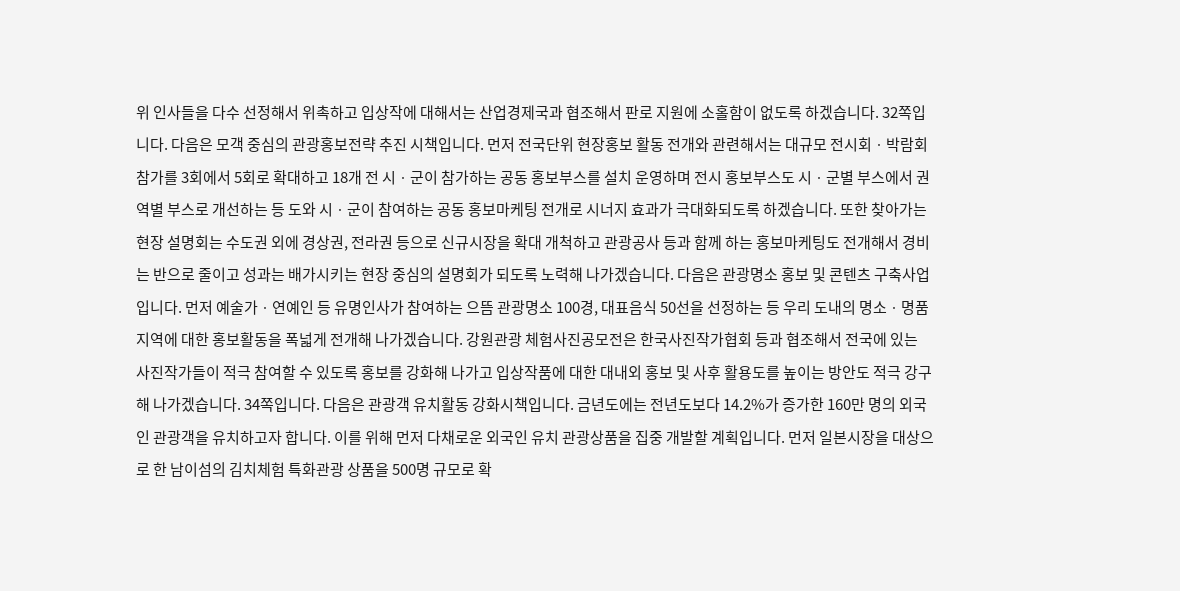위 인사들을 다수 선정해서 위촉하고 입상작에 대해서는 산업경제국과 협조해서 판로 지원에 소홀함이 없도록 하겠습니다. 32쪽입니다. 다음은 모객 중심의 관광홍보전략 추진 시책입니다. 먼저 전국단위 현장홍보 활동 전개와 관련해서는 대규모 전시회ㆍ박람회 참가를 3회에서 5회로 확대하고 18개 전 시ㆍ군이 참가하는 공동 홍보부스를 설치 운영하며 전시 홍보부스도 시ㆍ군별 부스에서 권역별 부스로 개선하는 등 도와 시ㆍ군이 참여하는 공동 홍보마케팅 전개로 시너지 효과가 극대화되도록 하겠습니다. 또한 찾아가는 현장 설명회는 수도권 외에 경상권, 전라권 등으로 신규시장을 확대 개척하고 관광공사 등과 함께 하는 홍보마케팅도 전개해서 경비는 반으로 줄이고 성과는 배가시키는 현장 중심의 설명회가 되도록 노력해 나가겠습니다. 다음은 관광명소 홍보 및 콘텐츠 구축사업입니다. 먼저 예술가ㆍ연예인 등 유명인사가 참여하는 으뜸 관광명소 100경, 대표음식 50선을 선정하는 등 우리 도내의 명소ㆍ명품지역에 대한 홍보활동을 폭넓게 전개해 나가겠습니다. 강원관광 체험사진공모전은 한국사진작가협회 등과 협조해서 전국에 있는 사진작가들이 적극 참여할 수 있도록 홍보를 강화해 나가고 입상작품에 대한 대내외 홍보 및 사후 활용도를 높이는 방안도 적극 강구해 나가겠습니다. 34쪽입니다. 다음은 관광객 유치활동 강화시책입니다. 금년도에는 전년도보다 14.2%가 증가한 160만 명의 외국인 관광객을 유치하고자 합니다. 이를 위해 먼저 다채로운 외국인 유치 관광상품을 집중 개발할 계획입니다. 먼저 일본시장을 대상으로 한 남이섬의 김치체험 특화관광 상품을 500명 규모로 확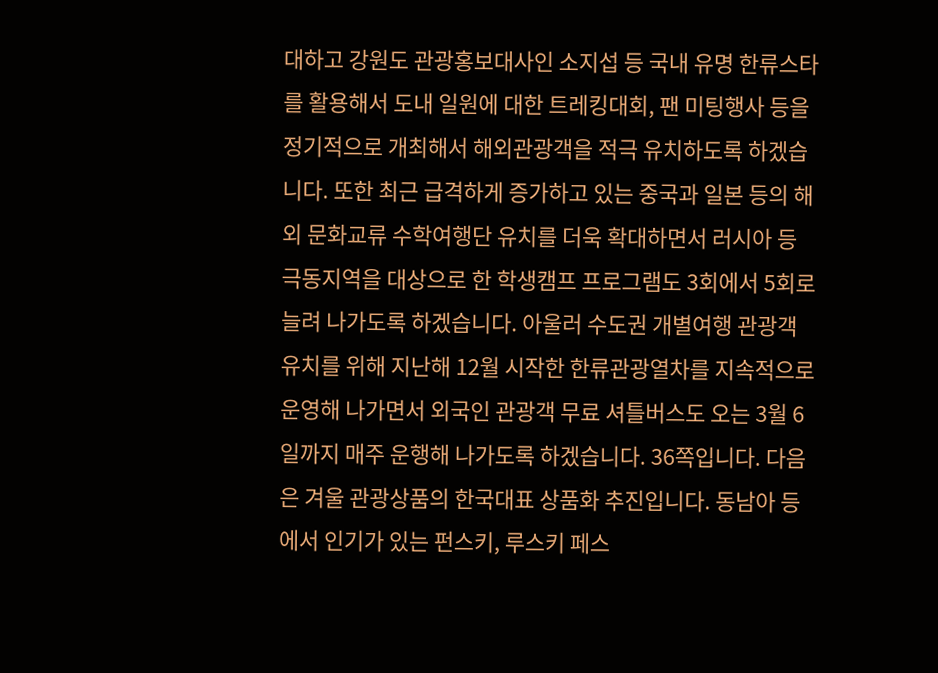대하고 강원도 관광홍보대사인 소지섭 등 국내 유명 한류스타를 활용해서 도내 일원에 대한 트레킹대회, 팬 미팅행사 등을 정기적으로 개최해서 해외관광객을 적극 유치하도록 하겠습니다. 또한 최근 급격하게 증가하고 있는 중국과 일본 등의 해외 문화교류 수학여행단 유치를 더욱 확대하면서 러시아 등 극동지역을 대상으로 한 학생캠프 프로그램도 3회에서 5회로 늘려 나가도록 하겠습니다. 아울러 수도권 개별여행 관광객 유치를 위해 지난해 12월 시작한 한류관광열차를 지속적으로 운영해 나가면서 외국인 관광객 무료 셔틀버스도 오는 3월 6일까지 매주 운행해 나가도록 하겠습니다. 36쪽입니다. 다음은 겨울 관광상품의 한국대표 상품화 추진입니다. 동남아 등에서 인기가 있는 펀스키, 루스키 페스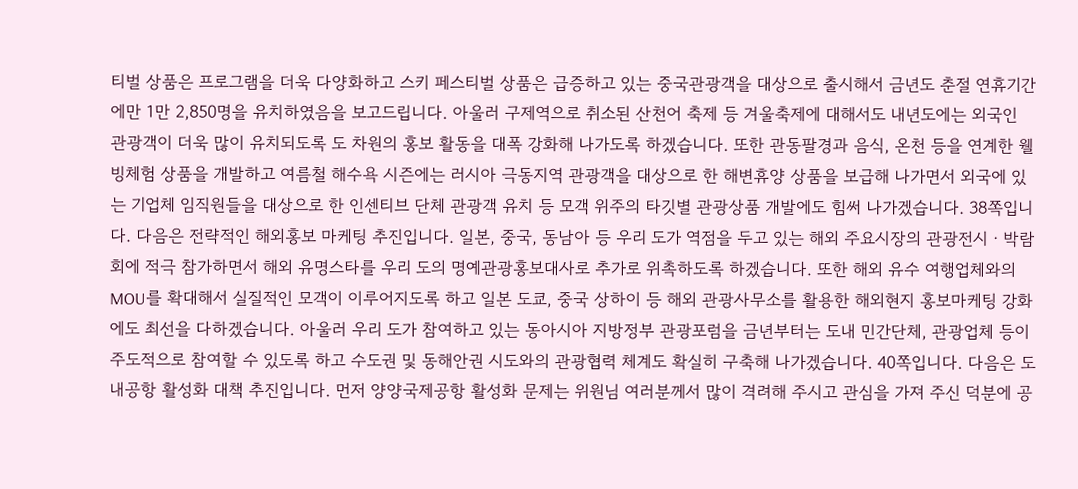티벌 상품은 프로그램을 더욱 다양화하고 스키 페스티벌 상품은 급증하고 있는 중국관광객을 대상으로 출시해서 금년도 춘절 연휴기간에만 1만 2,850명을 유치하였음을 보고드립니다. 아울러 구제역으로 취소된 산천어 축제 등 겨울축제에 대해서도 내년도에는 외국인 관광객이 더욱 많이 유치되도록 도 차원의 홍보 활동을 대폭 강화해 나가도록 하겠습니다. 또한 관동팔경과 음식, 온천 등을 연계한 웰빙체험 상품을 개발하고 여름철 해수욕 시즌에는 러시아 극동지역 관광객을 대상으로 한 해변휴양 상품을 보급해 나가면서 외국에 있는 기업체 임직원들을 대상으로 한 인센티브 단체 관광객 유치 등 모객 위주의 타깃별 관광상품 개발에도 힘써 나가겠습니다. 38쪽입니다. 다음은 전략적인 해외홍보 마케팅 추진입니다. 일본, 중국, 동남아 등 우리 도가 역점을 두고 있는 해외 주요시장의 관광전시ㆍ박람회에 적극 참가하면서 해외 유명스타를 우리 도의 명예관광홍보대사로 추가로 위촉하도록 하겠습니다. 또한 해외 유수 여행업체와의 MOU를 확대해서 실질적인 모객이 이루어지도록 하고 일본 도쿄, 중국 상하이 등 해외 관광사무소를 활용한 해외현지 홍보마케팅 강화에도 최선을 다하겠습니다. 아울러 우리 도가 참여하고 있는 동아시아 지방정부 관광포럼을 금년부터는 도내 민간단체, 관광업체 등이 주도적으로 참여할 수 있도록 하고 수도권 및 동해안권 시도와의 관광협력 체계도 확실히 구축해 나가겠습니다. 40쪽입니다. 다음은 도내공항 활성화 대책 추진입니다. 먼저 양양국제공항 활성화 문제는 위원님 여러분께서 많이 격려해 주시고 관심을 가져 주신 덕분에 공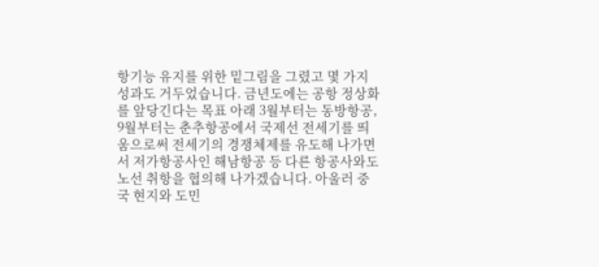항기능 유지를 위한 밑그림을 그렸고 몇 가지 성과도 거두었습니다. 금년도에는 공항 정상화를 앞당긴다는 목표 아래 3월부터는 동방항공, 9월부터는 춘추항공에서 국제선 전세기를 띄움으로써 전세기의 경쟁체제를 유도해 나가면서 저가항공사인 해남항공 등 다른 항공사와도 노선 취항을 협의해 나가겠습니다. 아울러 중국 현지와 도민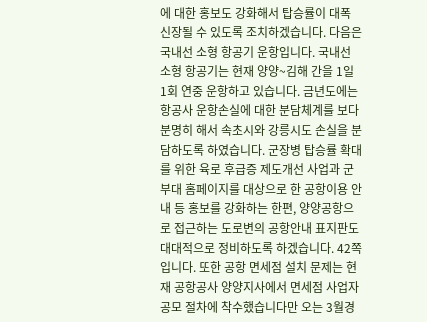에 대한 홍보도 강화해서 탑승률이 대폭 신장될 수 있도록 조치하겠습니다. 다음은 국내선 소형 항공기 운항입니다. 국내선 소형 항공기는 현재 양양~김해 간을 1일 1회 연중 운항하고 있습니다. 금년도에는 항공사 운항손실에 대한 분담체계를 보다 분명히 해서 속초시와 강릉시도 손실을 분담하도록 하였습니다. 군장병 탑승률 확대를 위한 육로 후급증 제도개선 사업과 군부대 홈페이지를 대상으로 한 공항이용 안내 등 홍보를 강화하는 한편, 양양공항으로 접근하는 도로변의 공항안내 표지판도 대대적으로 정비하도록 하겠습니다. 42쪽입니다. 또한 공항 면세점 설치 문제는 현재 공항공사 양양지사에서 면세점 사업자 공모 절차에 착수했습니다만 오는 3월경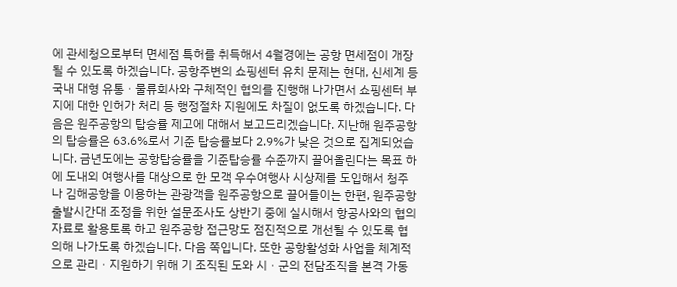에 관세청으로부터 면세점 특허를 취득해서 4월경에는 공항 면세점이 개장될 수 있도록 하겠습니다. 공항주변의 쇼핑센터 유치 문제는 현대, 신세계 등 국내 대형 유통ㆍ물류회사와 구체적인 협의를 진행해 나가면서 쇼핑센터 부지에 대한 인허가 처리 등 행정절차 지원에도 차질이 없도록 하겠습니다. 다음은 원주공항의 탑승률 제고에 대해서 보고드리겠습니다. 지난해 원주공항의 탑승률은 63.6%로서 기준 탑승률보다 2.9%가 낮은 것으로 집계되었습니다. 금년도에는 공항탑승률을 기준탑승률 수준까지 끌어올린다는 목표 하에 도내외 여행사를 대상으로 한 모객 우수여행사 시상제를 도입해서 청주나 김해공항을 이용하는 관광객을 원주공항으로 끌어들이는 한편, 원주공항 출발시간대 조정을 위한 설문조사도 상반기 중에 실시해서 항공사와의 협의자료로 활용토록 하고 원주공항 접근망도 점진적으로 개선될 수 있도록 협의해 나가도록 하겠습니다. 다음 쪽입니다. 또한 공항활성화 사업을 체계적으로 관리ㆍ지원하기 위해 기 조직된 도와 시ㆍ군의 전담조직을 본격 가동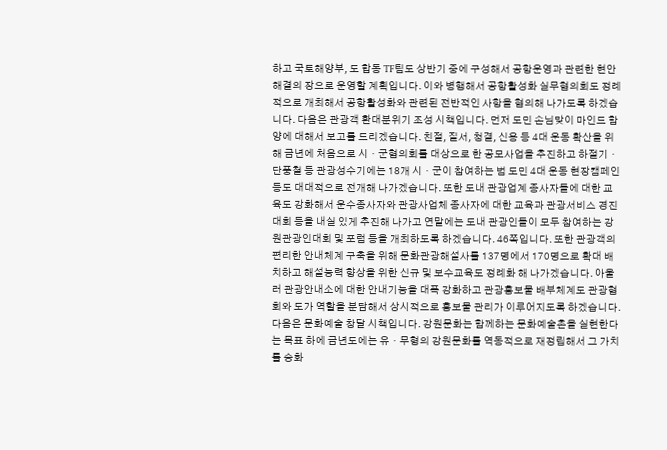하고 국토해양부, 도 합동 TF팀도 상반기 중에 구성해서 공항운영과 관련한 현안 해결의 장으로 운영할 계획입니다. 이와 병행해서 공항활성화 실무협의회도 정례적으로 개최해서 공항활성화와 관련된 전반적인 사항을 협의해 나가도록 하겠습니다. 다음은 관광객 환대분위기 조성 시책입니다. 먼저 도민 손님맞이 마인드 함양에 대해서 보고를 드리겠습니다. 친절, 질서, 청결, 신용 등 4대 운동 확산을 위해 금년에 처음으로 시ㆍ군협의회를 대상으로 한 공모사업을 추진하고 하절기ㆍ단풍철 등 관광성수기에는 18개 시ㆍ군이 참여하는 범 도민 4대 운동 현장캠페인 등도 대대적으로 전개해 나가겠습니다. 또한 도내 관광업계 종사자들에 대한 교육도 강화해서 운수종사자와 관광사업체 종사자에 대한 교육과 관광서비스 경진대회 등을 내실 있게 추진해 나가고 연말에는 도내 관광인들이 모두 참여하는 강원관광인대회 및 포럼 등을 개최하도록 하겠습니다. 46쪽입니다. 또한 관광객의 편리한 안내체계 구축을 위해 문화관광해설사를 137명에서 170명으로 확대 배치하고 해설능력 향상을 위한 신규 및 보수교육도 정례화 해 나가겠습니다. 아울러 관광안내소에 대한 안내기능을 대폭 강화하고 관광홍보물 배부체계도 관광협회와 도가 역할을 분담해서 상시적으로 홍보물 관리가 이루어지도록 하겠습니다. 다음은 문화예술 창달 시책입니다. 강원문화는 함께하는 문화예술촌을 실현한다는 목표 하에 금년도에는 유ㆍ무형의 강원문화를 역동적으로 재정립해서 그 가치를 승화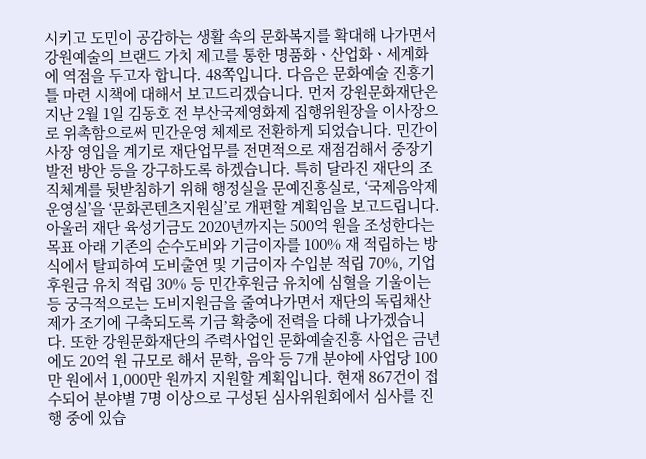시키고 도민이 공감하는 생활 속의 문화복지를 확대해 나가면서 강원예술의 브랜드 가치 제고를 통한 명품화ㆍ산업화ㆍ세계화에 역점을 두고자 합니다. 48쪽입니다. 다음은 문화예술 진흥기틀 마련 시책에 대해서 보고드리겠습니다. 먼저 강원문화재단은 지난 2월 1일 김동호 전 부산국제영화제 집행위원장을 이사장으로 위촉함으로써 민간운영 체제로 전환하게 되었습니다. 민간이사장 영입을 계기로 재단업무를 전면적으로 재점검해서 중장기 발전 방안 등을 강구하도록 하겠습니다. 특히 달라진 재단의 조직체계를 뒷받침하기 위해 행정실을 문예진흥실로, ‘국제음악제운영실’을 ‘문화콘텐츠지원실’로 개편할 계획임을 보고드립니다. 아울러 재단 육성기금도 2020년까지는 500억 원을 조성한다는 목표 아래 기존의 순수도비와 기금이자를 100% 재 적립하는 방식에서 탈피하여 도비출연 및 기금이자 수입분 적립 70%, 기업후원금 유치 적립 30% 등 민간후원금 유치에 심혈을 기울이는 등 궁극적으로는 도비지원금을 줄여나가면서 재단의 독립채산제가 조기에 구축되도록 기금 확충에 전력을 다해 나가겠습니다. 또한 강원문화재단의 주력사업인 문화예술진흥 사업은 금년에도 20억 원 규모로 해서 문학, 음악 등 7개 분야에 사업당 100만 원에서 1,000만 원까지 지원할 계획입니다. 현재 867건이 접수되어 분야별 7명 이상으로 구성된 심사위원회에서 심사를 진행 중에 있습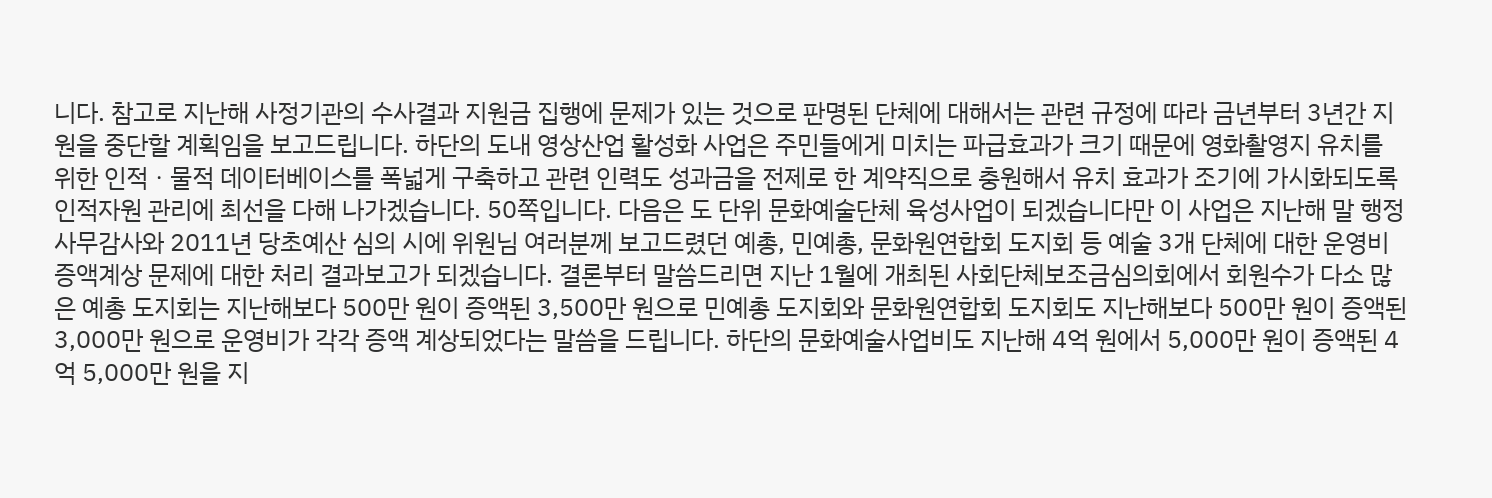니다. 참고로 지난해 사정기관의 수사결과 지원금 집행에 문제가 있는 것으로 판명된 단체에 대해서는 관련 규정에 따라 금년부터 3년간 지원을 중단할 계획임을 보고드립니다. 하단의 도내 영상산업 활성화 사업은 주민들에게 미치는 파급효과가 크기 때문에 영화촬영지 유치를 위한 인적ㆍ물적 데이터베이스를 폭넓게 구축하고 관련 인력도 성과금을 전제로 한 계약직으로 충원해서 유치 효과가 조기에 가시화되도록 인적자원 관리에 최선을 다해 나가겠습니다. 50쪽입니다. 다음은 도 단위 문화예술단체 육성사업이 되겠습니다만 이 사업은 지난해 말 행정사무감사와 2011년 당초예산 심의 시에 위원님 여러분께 보고드렸던 예총, 민예총, 문화원연합회 도지회 등 예술 3개 단체에 대한 운영비 증액계상 문제에 대한 처리 결과보고가 되겠습니다. 결론부터 말씀드리면 지난 1월에 개최된 사회단체보조금심의회에서 회원수가 다소 많은 예총 도지회는 지난해보다 500만 원이 증액된 3,500만 원으로 민예총 도지회와 문화원연합회 도지회도 지난해보다 500만 원이 증액된 3,000만 원으로 운영비가 각각 증액 계상되었다는 말씀을 드립니다. 하단의 문화예술사업비도 지난해 4억 원에서 5,000만 원이 증액된 4억 5,000만 원을 지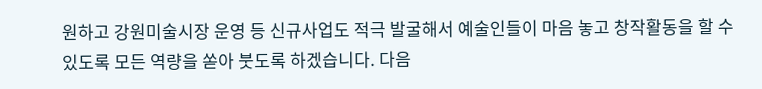원하고 강원미술시장 운영 등 신규사업도 적극 발굴해서 예술인들이 마음 놓고 창작활동을 할 수 있도록 모든 역량을 쏟아 붓도록 하겠습니다. 다음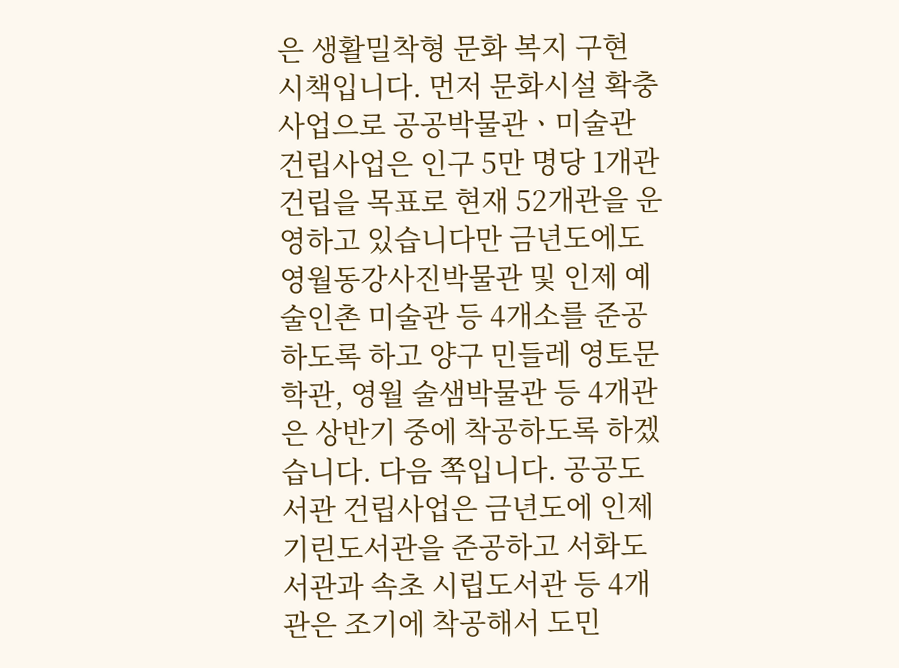은 생활밀착형 문화 복지 구현 시책입니다. 먼저 문화시설 확충사업으로 공공박물관ㆍ미술관 건립사업은 인구 5만 명당 1개관 건립을 목표로 현재 52개관을 운영하고 있습니다만 금년도에도 영월동강사진박물관 및 인제 예술인촌 미술관 등 4개소를 준공하도록 하고 양구 민들레 영토문학관, 영월 술샘박물관 등 4개관은 상반기 중에 착공하도록 하겠습니다. 다음 쪽입니다. 공공도서관 건립사업은 금년도에 인제 기린도서관을 준공하고 서화도서관과 속초 시립도서관 등 4개관은 조기에 착공해서 도민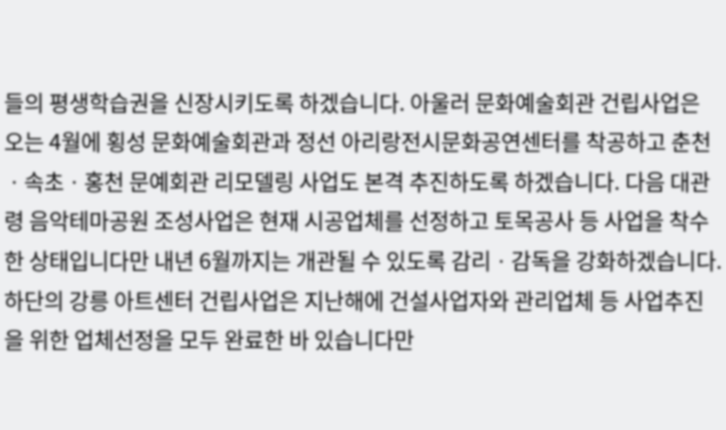들의 평생학습권을 신장시키도록 하겠습니다. 아울러 문화예술회관 건립사업은 오는 4월에 횡성 문화예술회관과 정선 아리랑전시문화공연센터를 착공하고 춘천ㆍ속초ㆍ홍천 문예회관 리모델링 사업도 본격 추진하도록 하겠습니다. 다음 대관령 음악테마공원 조성사업은 현재 시공업체를 선정하고 토목공사 등 사업을 착수한 상태입니다만 내년 6월까지는 개관될 수 있도록 감리ㆍ감독을 강화하겠습니다. 하단의 강릉 아트센터 건립사업은 지난해에 건설사업자와 관리업체 등 사업추진을 위한 업체선정을 모두 완료한 바 있습니다만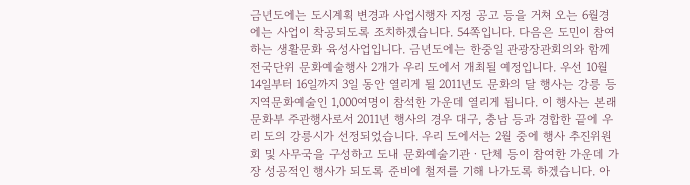금년도에는 도시계획 변경과 사업시행자 지정 공고 등을 거쳐 오는 6월경에는 사업이 착공되도록 조치하겠습니다. 54쪽입니다. 다음은 도민이 참여하는 생활문화 육성사업입니다. 금년도에는 한중일 관광장관회의와 함께 전국단위 문화예술행사 2개가 우리 도에서 개최될 예정입니다. 우선 10월 14일부터 16일까지 3일 동안 열리게 될 2011년도 문화의 달 행사는 강릉 등 지역문화예술인 1,000여명이 참석한 가운데 열리게 됩니다. 이 행사는 본래 문화부 주관행사로서 2011년 행사의 경우 대구, 충남 등과 경합한 끝에 우리 도의 강릉시가 선정되었습니다. 우리 도에서는 2월 중에 행사 추진위원회 및 사무국을 구성하고 도내 문화예술기관ㆍ단체 등이 참여한 가운데 가장 성공적인 행사가 되도록 준비에 철저를 기해 나가도록 하겠습니다. 아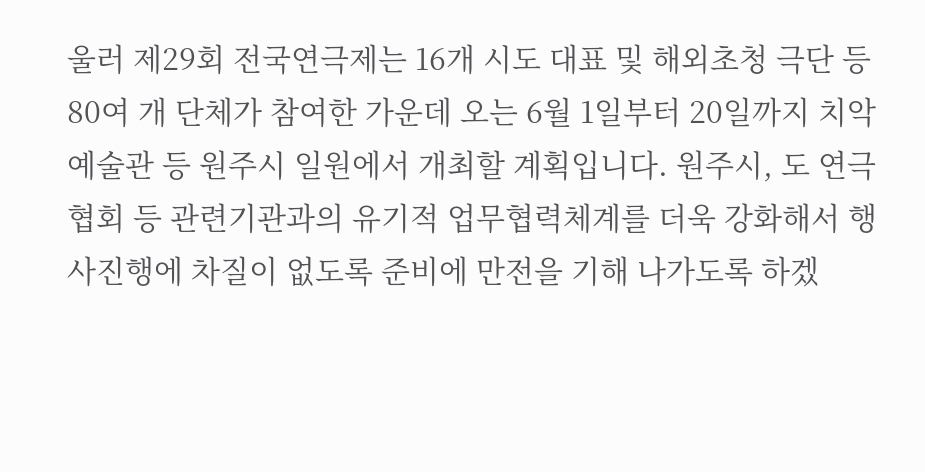울러 제29회 전국연극제는 16개 시도 대표 및 해외초청 극단 등 80여 개 단체가 참여한 가운데 오는 6월 1일부터 20일까지 치악예술관 등 원주시 일원에서 개최할 계획입니다. 원주시, 도 연극협회 등 관련기관과의 유기적 업무협력체계를 더욱 강화해서 행사진행에 차질이 없도록 준비에 만전을 기해 나가도록 하겠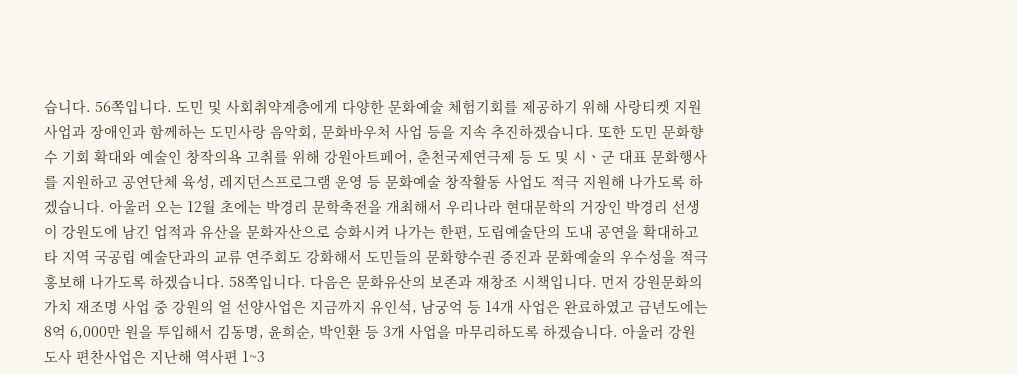습니다. 56쪽입니다. 도민 및 사회취약계층에게 다양한 문화예술 체험기회를 제공하기 위해 사랑티켓 지원사업과 장애인과 함께하는 도민사랑 음악회, 문화바우처 사업 등을 지속 추진하겠습니다. 또한 도민 문화향수 기회 확대와 예술인 창작의욕 고취를 위해 강원아트페어, 춘천국제연극제 등 도 및 시ㆍ군 대표 문화행사를 지원하고 공연단체 육성, 레지던스프로그램 운영 등 문화예술 창작활동 사업도 적극 지원해 나가도록 하겠습니다. 아울러 오는 12월 초에는 박경리 문학축전을 개최해서 우리나라 현대문학의 거장인 박경리 선생이 강원도에 남긴 업적과 유산을 문화자산으로 승화시켜 나가는 한편, 도립예술단의 도내 공연을 확대하고 타 지역 국공립 예술단과의 교류 연주회도 강화해서 도민들의 문화향수권 증진과 문화예술의 우수성을 적극 홍보해 나가도록 하겠습니다. 58쪽입니다. 다음은 문화유산의 보존과 재창조 시책입니다. 먼저 강원문화의 가치 재조명 사업 중 강원의 얼 선양사업은 지금까지 유인석, 남궁억 등 14개 사업은 완료하였고 금년도에는 8억 6,000만 원을 투입해서 김동명, 윤희순, 박인환 등 3개 사업을 마무리하도록 하겠습니다. 아울러 강원도사 편찬사업은 지난해 역사편 1~3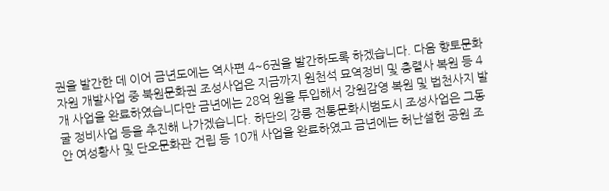권을 발간한 데 이어 금년도에는 역사편 4~6권을 발간하도록 하겠습니다. 다음 향토문화자원 개발사업 중 북원문화권 조성사업은 지금까지 원천석 묘역정비 및 충렬사 복원 등 4개 사업을 완료하였습니다만 금년에는 28억 원을 투입해서 강원감영 복원 및 법천사지 발굴 정비사업 등을 추진해 나가겠습니다. 하단의 강릉 전통문화시범도시 조성사업은 그동안 여성황사 및 단오문화관 건립 등 10개 사업을 완료하였고 금년에는 허난설헌 공원 조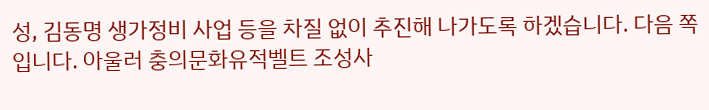성, 김동명 생가정비 사업 등을 차질 없이 추진해 나가도록 하겠습니다. 다음 쪽입니다. 아울러 충의문화유적벨트 조성사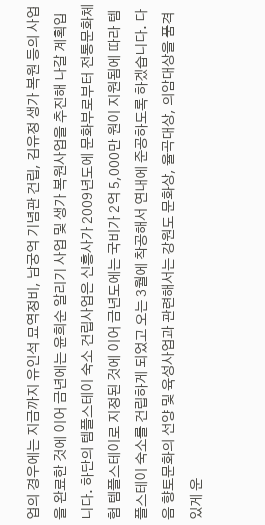업의 경우에는 지금까지 유인석 묘역정비, 남궁억 기념관 건립, 김유정 생가 복원 등의 사업을 완료한 것에 이어 금년에는 윤희순 알리기 사업 및 생가 복원사업을 추진해 나갈 계획입니다. 하단의 템플스테이 숙소 건립사업은 신흥사가 2009년도에 문화부로부터 전통문화체험 템플스테이로 지정된 것에 이어 금년도에는 국비가 2억 5,000만 원이 지원됨에 따라 템플스테이 숙소를 건립하게 되었고 오는 3월에 착공해서 연내에 준공하도록 하겠습니다. 다음 향토문화의 선양 및 육성사업과 관련해서는 강원도 문화상, 율곡대상, 의암대상을 품격 있게 운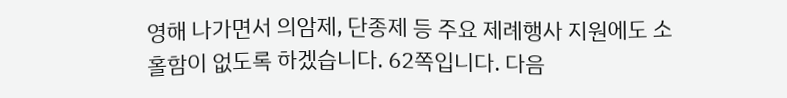영해 나가면서 의암제, 단종제 등 주요 제례행사 지원에도 소홀함이 없도록 하겠습니다. 62쪽입니다. 다음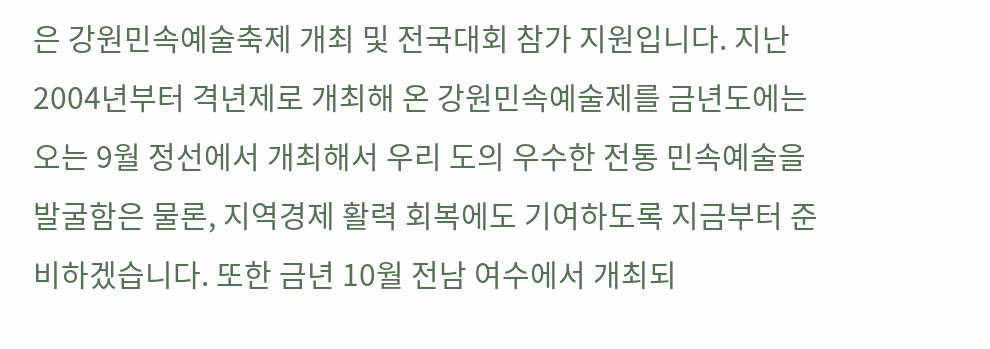은 강원민속예술축제 개최 및 전국대회 참가 지원입니다. 지난 2004년부터 격년제로 개최해 온 강원민속예술제를 금년도에는 오는 9월 정선에서 개최해서 우리 도의 우수한 전통 민속예술을 발굴함은 물론, 지역경제 활력 회복에도 기여하도록 지금부터 준비하겠습니다. 또한 금년 10월 전남 여수에서 개최되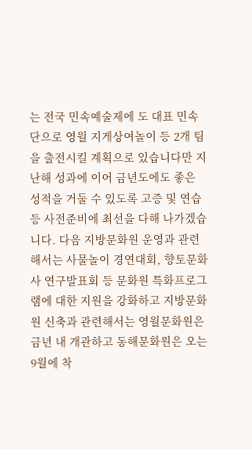는 전국 민속예술제에 도 대표 민속단으로 영월 지게상여놀이 등 2개 팀을 출전시킬 계획으로 있습니다만 지난해 성과에 이어 금년도에도 좋은 성적을 거둘 수 있도록 고증 및 연습 등 사전준비에 최선을 다해 나가겠습니다. 다음 지방문화원 운영과 관련해서는 사물놀이 경연대회, 향토문화사 연구발표회 등 문화원 특화프로그램에 대한 지원을 강화하고 지방문화원 신축과 관련해서는 영월문화원은 금년 내 개관하고 동해문화원은 오는 9월에 착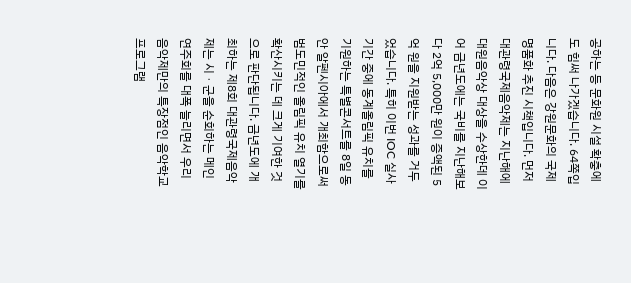공하는 등 문화원 시설 확충에도 힘써 나가겠습니다. 64쪽입니다. 다음은 강원문화의 국제명품화 추진 시책입니다. 먼저 대관령국제음악제는 지난해에 대원음악상 대상을 수상한데 이어 금년도에는 국비를 지난해보다 2억 5,000만 원이 증액된 5억 원을 지원받는 성과를 거두었습니다. 특히 이번 IOC 실사 기간 중에 동계올림픽 유치를 기원하는 특별콘서트를 8일 동안 알펜시아에서 개최함으로써 범도민적인 올림픽 유치 열기를 확산시키는 데 크게 기여한 것으로 판단됩니다. 금년도에 개최하는 제8회 대관령국제음악제는 시ㆍ군을 순회하는 메인 연주회를 대폭 늘리면서 우리 음악제만의 특장점인 음악학교 프로그램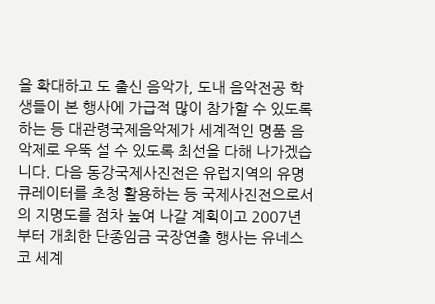을 확대하고 도 출신 음악가, 도내 음악전공 학생들이 본 행사에 가급적 많이 참가할 수 있도록 하는 등 대관령국제음악제가 세계적인 명품 음악제로 우뚝 설 수 있도록 최선을 다해 나가겠습니다. 다음 동강국제사진전은 유럽지역의 유명 큐레이터를 초청 활용하는 등 국제사진전으로서의 지명도를 점차 높여 나갈 계획이고 2007년부터 개최한 단종임금 국장연출 행사는 유네스코 세계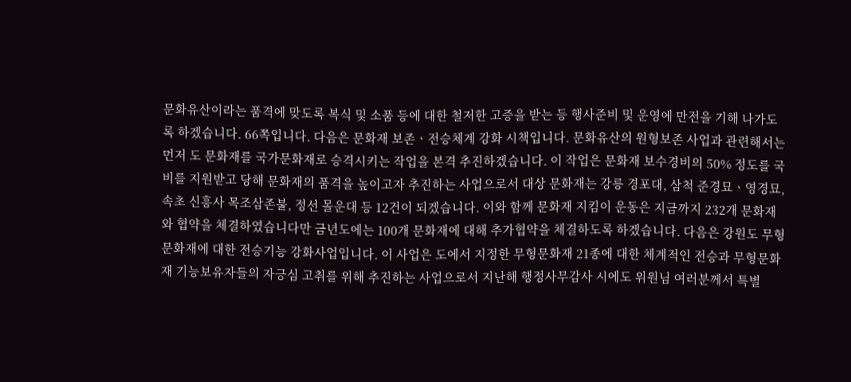문화유산이라는 품격에 맞도록 복식 및 소품 등에 대한 철저한 고증을 받는 등 행사준비 및 운영에 만전을 기해 나가도록 하겠습니다. 66쪽입니다. 다음은 문화재 보존ㆍ전승체계 강화 시책입니다. 문화유산의 원형보존 사업과 관련해서는 먼저 도 문화재를 국가문화재로 승격시키는 작업을 본격 추진하겠습니다. 이 작업은 문화재 보수경비의 50% 정도를 국비를 지원받고 당해 문화재의 품격을 높이고자 추진하는 사업으로서 대상 문화재는 강릉 경포대, 삼척 준경묘ㆍ영경묘, 속초 신흥사 목조삼존불, 정선 몰운대 등 12건이 되겠습니다. 이와 함께 문화재 지킴이 운동은 지금까지 232개 문화재와 협약을 체결하였습니다만 금년도에는 100개 문화재에 대해 추가협약을 체결하도록 하겠습니다. 다음은 강원도 무형문화재에 대한 전승기능 강화사업입니다. 이 사업은 도에서 지정한 무형문화재 21종에 대한 체계적인 전승과 무형문화재 기능보유자들의 자긍심 고취를 위해 추진하는 사업으로서 지난해 행정사무감사 시에도 위원님 여러분께서 특별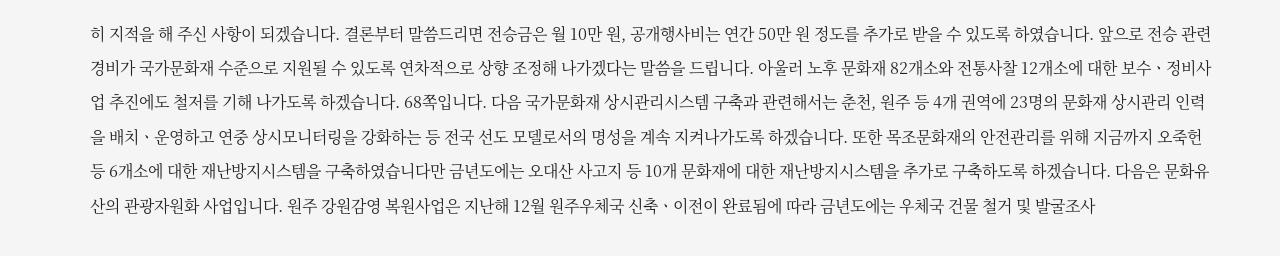히 지적을 해 주신 사항이 되겠습니다. 결론부터 말씀드리면 전승금은 월 10만 원, 공개행사비는 연간 50만 원 정도를 추가로 받을 수 있도록 하였습니다. 앞으로 전승 관련 경비가 국가문화재 수준으로 지원될 수 있도록 연차적으로 상향 조정해 나가겠다는 말씀을 드립니다. 아울러 노후 문화재 82개소와 전통사찰 12개소에 대한 보수ㆍ정비사업 추진에도 철저를 기해 나가도록 하겠습니다. 68쪽입니다. 다음 국가문화재 상시관리시스템 구축과 관련해서는 춘천, 원주 등 4개 권역에 23명의 문화재 상시관리 인력을 배치ㆍ운영하고 연중 상시모니터링을 강화하는 등 전국 선도 모델로서의 명성을 계속 지켜나가도록 하겠습니다. 또한 목조문화재의 안전관리를 위해 지금까지 오죽헌 등 6개소에 대한 재난방지시스템을 구축하였습니다만 금년도에는 오대산 사고지 등 10개 문화재에 대한 재난방지시스템을 추가로 구축하도록 하겠습니다. 다음은 문화유산의 관광자원화 사업입니다. 원주 강원감영 복원사업은 지난해 12월 원주우체국 신축ㆍ이전이 완료됨에 따라 금년도에는 우체국 건물 철거 및 발굴조사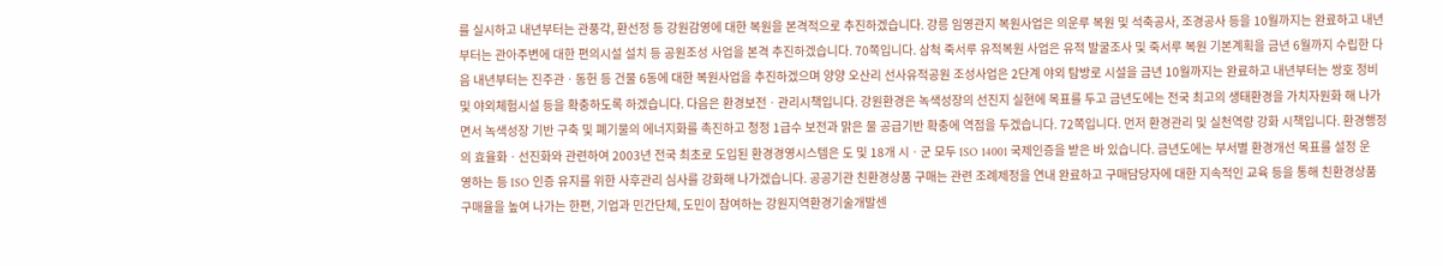를 실시하고 내년부터는 관풍각, 환선정 등 강원감영에 대한 복원을 본격적으로 추진하겠습니다. 강릉 임영관지 복원사업은 의운루 복원 및 석축공사, 조경공사 등을 10월까지는 완료하고 내년부터는 관아주변에 대한 편의시설 설치 등 공원조성 사업을 본격 추진하겠습니다. 70쪽입니다. 삼척 죽서루 유적복원 사업은 유적 발굴조사 및 죽서루 복원 기본계획을 금년 6월까지 수립한 다음 내년부터는 진주관ㆍ동헌 등 건물 6동에 대한 복원사업을 추진하겠으며 양양 오산리 선사유적공원 조성사업은 2단계 야외 탐방로 시설을 금년 10월까지는 완료하고 내년부터는 쌍호 정비 및 야외체험시설 등을 확충하도록 하겠습니다. 다음은 환경보전ㆍ관리시책입니다. 강원환경은 녹색성장의 선진지 실현에 목표를 두고 금년도에는 전국 최고의 생태환경을 가치자원화 해 나가면서 녹색성장 기반 구축 및 폐기물의 에너지화를 촉진하고 청정 1급수 보전과 맑은 물 공급기반 확충에 역점을 두겠습니다. 72쪽입니다. 먼저 환경관리 및 실천역량 강화 시책입니다. 환경행정의 효율화ㆍ선진화와 관련하여 2003년 전국 최초로 도입된 환경경영시스템은 도 및 18개 시ㆍ군 모두 ISO 14001 국제인증을 받은 바 있습니다. 금년도에는 부서별 환경개선 목표를 설정 운영하는 등 ISO 인증 유지를 위한 사후관리 심사를 강화해 나가겠습니다. 공공기관 친환경상품 구매는 관련 조례제정을 연내 완료하고 구매담당자에 대한 지속적인 교육 등을 통해 친환경상품 구매율을 높여 나가는 한편, 기업과 민간단체, 도민이 참여하는 강원지역환경기술개발센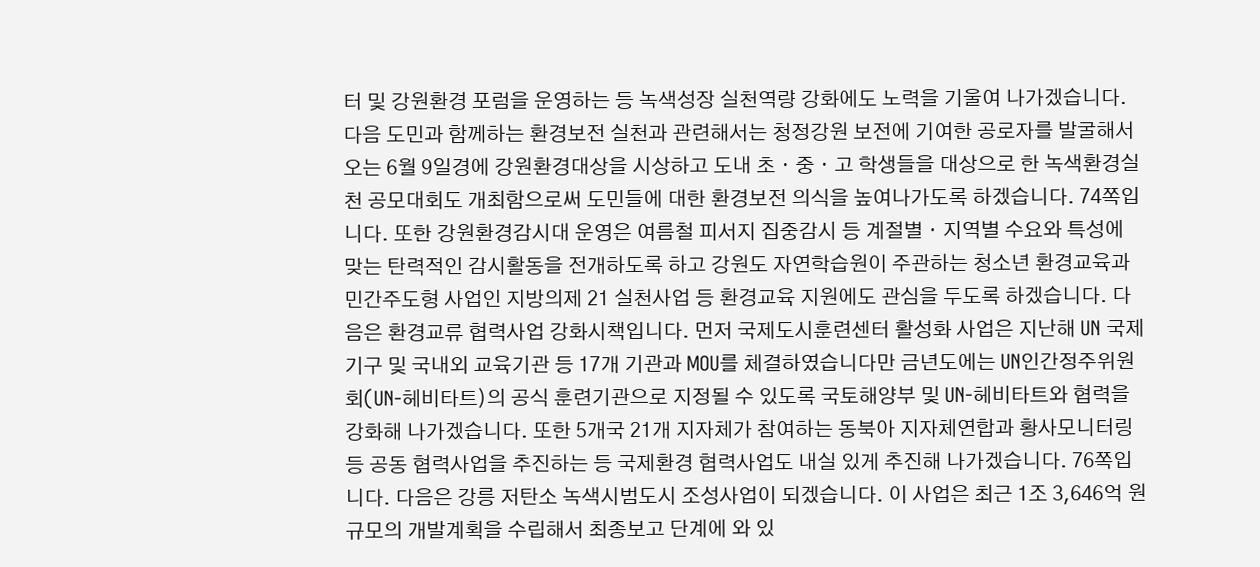터 및 강원환경 포럼을 운영하는 등 녹색성장 실천역량 강화에도 노력을 기울여 나가겠습니다. 다음 도민과 함께하는 환경보전 실천과 관련해서는 청정강원 보전에 기여한 공로자를 발굴해서 오는 6월 9일경에 강원환경대상을 시상하고 도내 초ㆍ중ㆍ고 학생들을 대상으로 한 녹색환경실천 공모대회도 개최함으로써 도민들에 대한 환경보전 의식을 높여나가도록 하겠습니다. 74쪽입니다. 또한 강원환경감시대 운영은 여름철 피서지 집중감시 등 계절별ㆍ지역별 수요와 특성에 맞는 탄력적인 감시활동을 전개하도록 하고 강원도 자연학습원이 주관하는 청소년 환경교육과 민간주도형 사업인 지방의제 21 실천사업 등 환경교육 지원에도 관심을 두도록 하겠습니다. 다음은 환경교류 협력사업 강화시책입니다. 먼저 국제도시훈련센터 활성화 사업은 지난해 UN 국제기구 및 국내외 교육기관 등 17개 기관과 MOU를 체결하였습니다만 금년도에는 UN인간정주위원회(UN-헤비타트)의 공식 훈련기관으로 지정될 수 있도록 국토해양부 및 UN-헤비타트와 협력을 강화해 나가겠습니다. 또한 5개국 21개 지자체가 참여하는 동북아 지자체연합과 황사모니터링 등 공동 협력사업을 추진하는 등 국제환경 협력사업도 내실 있게 추진해 나가겠습니다. 76쪽입니다. 다음은 강릉 저탄소 녹색시범도시 조성사업이 되겠습니다. 이 사업은 최근 1조 3,646억 원 규모의 개발계획을 수립해서 최종보고 단계에 와 있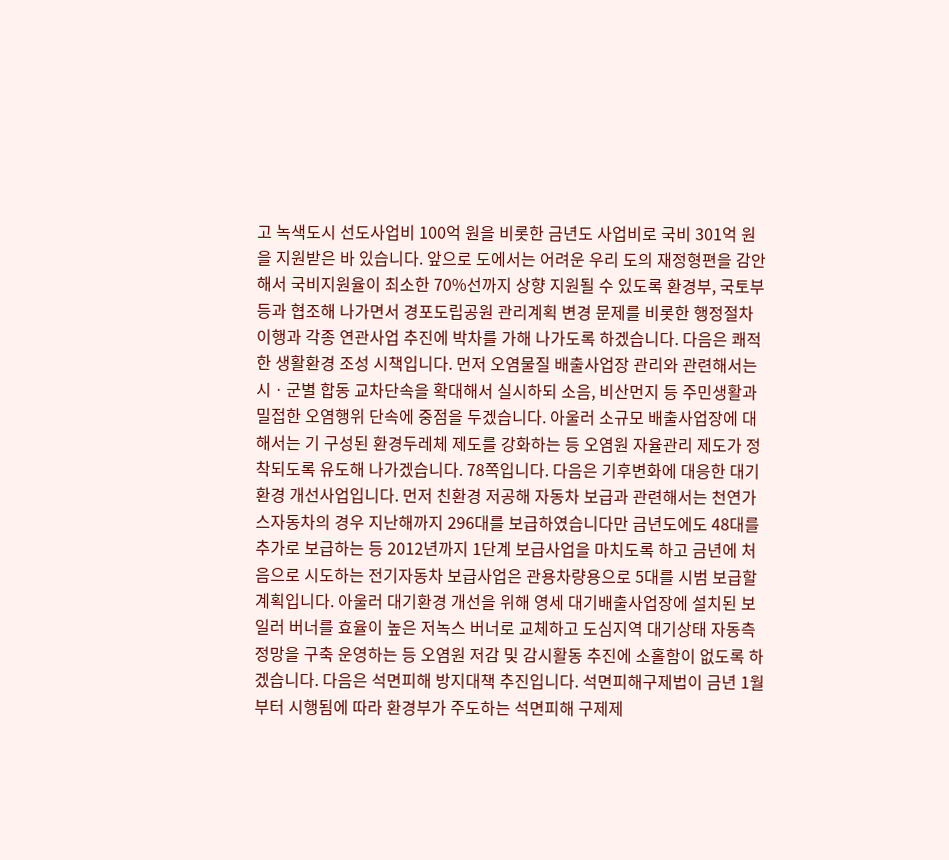고 녹색도시 선도사업비 100억 원을 비롯한 금년도 사업비로 국비 301억 원을 지원받은 바 있습니다. 앞으로 도에서는 어려운 우리 도의 재정형편을 감안해서 국비지원율이 최소한 70%선까지 상향 지원될 수 있도록 환경부, 국토부 등과 협조해 나가면서 경포도립공원 관리계획 변경 문제를 비롯한 행정절차 이행과 각종 연관사업 추진에 박차를 가해 나가도록 하겠습니다. 다음은 쾌적한 생활환경 조성 시책입니다. 먼저 오염물질 배출사업장 관리와 관련해서는 시ㆍ군별 합동 교차단속을 확대해서 실시하되 소음, 비산먼지 등 주민생활과 밀접한 오염행위 단속에 중점을 두겠습니다. 아울러 소규모 배출사업장에 대해서는 기 구성된 환경두레체 제도를 강화하는 등 오염원 자율관리 제도가 정착되도록 유도해 나가겠습니다. 78쪽입니다. 다음은 기후변화에 대응한 대기환경 개선사업입니다. 먼저 친환경 저공해 자동차 보급과 관련해서는 천연가스자동차의 경우 지난해까지 296대를 보급하였습니다만 금년도에도 48대를 추가로 보급하는 등 2012년까지 1단계 보급사업을 마치도록 하고 금년에 처음으로 시도하는 전기자동차 보급사업은 관용차량용으로 5대를 시범 보급할 계획입니다. 아울러 대기환경 개선을 위해 영세 대기배출사업장에 설치된 보일러 버너를 효율이 높은 저녹스 버너로 교체하고 도심지역 대기상태 자동측정망을 구축 운영하는 등 오염원 저감 및 감시활동 추진에 소홀함이 없도록 하겠습니다. 다음은 석면피해 방지대책 추진입니다. 석면피해구제법이 금년 1월부터 시행됨에 따라 환경부가 주도하는 석면피해 구제제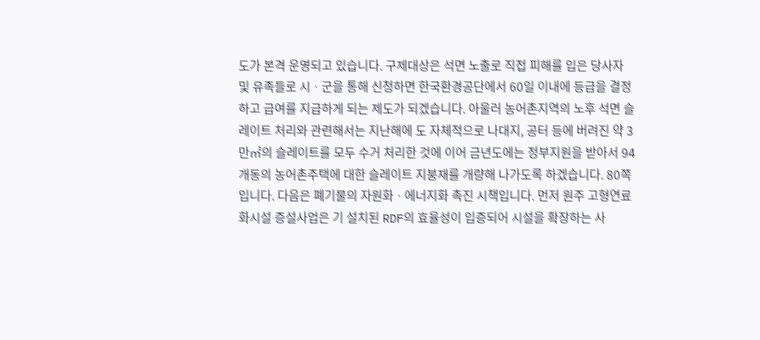도가 본격 운영되고 있습니다. 구제대상은 석면 노출로 직접 피해를 입은 당사자 및 유족들로 시ㆍ군을 통해 신청하면 한국환경공단에서 60일 이내에 등급을 결정하고 급여를 지급하게 되는 제도가 되겠습니다. 아울러 농어촌지역의 노후 석면 슬레이트 처리와 관련해서는 지난해에 도 자체적으로 나대지, 공터 등에 버려진 약 3만㎡의 슬레이트를 모두 수거 처리한 것에 이어 금년도에는 정부지원을 받아서 94개동의 농어촌주택에 대한 슬레이트 지붕재를 개량해 나가도록 하겠습니다. 80쪽입니다. 다음은 폐기물의 자원화ㆍ에너지화 촉진 시책입니다. 먼저 원주 고형연료화시설 증설사업은 기 설치된 RDF의 효율성이 입증되어 시설을 확장하는 사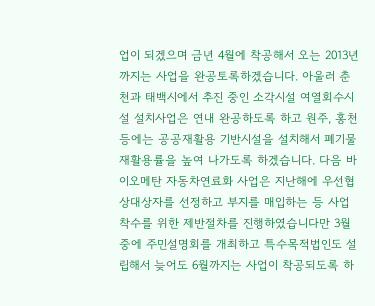업이 되겠으며 금년 4월에 착공해서 오는 2013년까지는 사업을 완공토록하겠습니다. 아울러 춘천과 태백시에서 추진 중인 소각시설 여열회수시설 설치사업은 연내 완공하도록 하고 원주, 홍천 등에는 공공재활용 기반시설을 설치해서 폐기물 재활용률을 높여 나가도록 하겠습니다. 다음 바이오메탄 자동차연료화 사업은 지난해에 우선협상대상자를 선정하고 부지를 매입하는 등 사업 착수를 위한 제반절차를 진행하였습니다만 3월 중에 주민설명회를 개최하고 특수목적법인도 설립해서 늦어도 6월까지는 사업이 착공되도록 하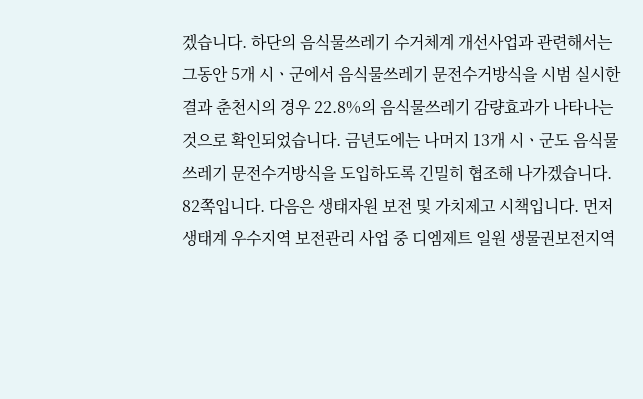겠습니다. 하단의 음식물쓰레기 수거체계 개선사업과 관련해서는 그동안 5개 시ㆍ군에서 음식물쓰레기 문전수거방식을 시범 실시한 결과 춘천시의 경우 22.8%의 음식물쓰레기 감량효과가 나타나는 것으로 확인되었습니다. 금년도에는 나머지 13개 시ㆍ군도 음식물쓰레기 문전수거방식을 도입하도록 긴밀히 협조해 나가겠습니다. 82쪽입니다. 다음은 생태자원 보전 및 가치제고 시책입니다. 먼저 생태계 우수지역 보전관리 사업 중 디엠제트 일원 생물권보전지역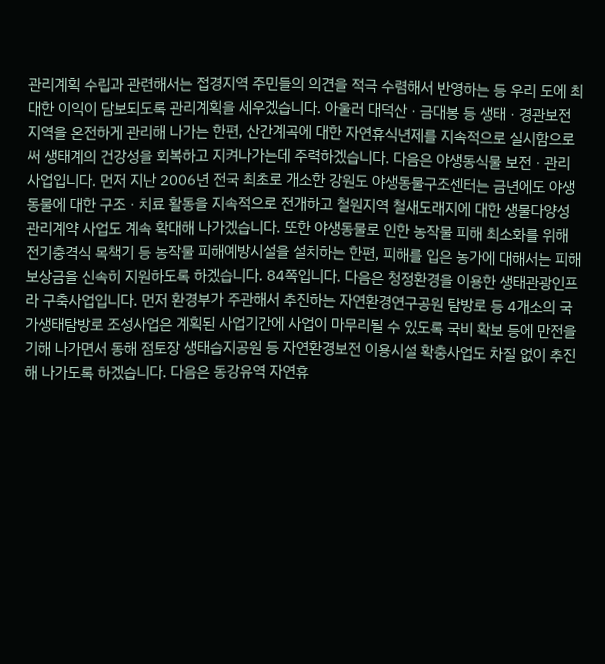관리계획 수립과 관련해서는 접경지역 주민들의 의견을 적극 수렴해서 반영하는 등 우리 도에 최대한 이익이 담보되도록 관리계획을 세우겠습니다. 아울러 대덕산ㆍ금대봉 등 생태ㆍ경관보전지역을 온전하게 관리해 나가는 한편, 산간계곡에 대한 자연휴식년제를 지속적으로 실시함으로써 생태계의 건강성을 회복하고 지켜나가는데 주력하겠습니다. 다음은 야생동식물 보전ㆍ관리 사업입니다. 먼저 지난 2006년 전국 최초로 개소한 강원도 야생동물구조센터는 금년에도 야생동물에 대한 구조ㆍ치료 활동을 지속적으로 전개하고 철원지역 철새도래지에 대한 생물다양성 관리계약 사업도 계속 확대해 나가겠습니다. 또한 야생동물로 인한 농작물 피해 최소화를 위해 전기충격식 목책기 등 농작물 피해예방시설을 설치하는 한편, 피해를 입은 농가에 대해서는 피해보상금을 신속히 지원하도록 하겠습니다. 84쪽입니다. 다음은 청정환경을 이용한 생태관광인프라 구축사업입니다. 먼저 환경부가 주관해서 추진하는 자연환경연구공원 탐방로 등 4개소의 국가생태탐방로 조성사업은 계획된 사업기간에 사업이 마무리될 수 있도록 국비 확보 등에 만전을 기해 나가면서 동해 점토장 생태습지공원 등 자연환경보전 이용시설 확충사업도 차질 없이 추진해 나가도록 하겠습니다. 다음은 동강유역 자연휴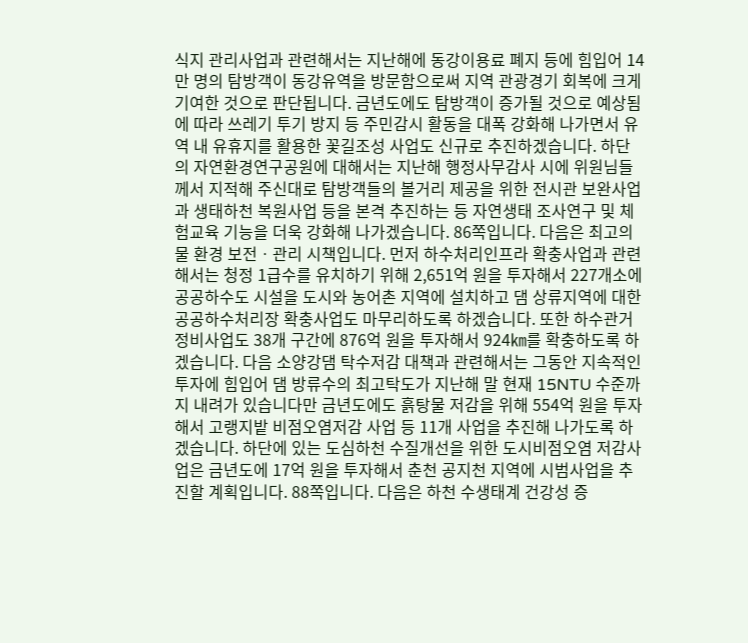식지 관리사업과 관련해서는 지난해에 동강이용료 폐지 등에 힘입어 14만 명의 탐방객이 동강유역을 방문함으로써 지역 관광경기 회복에 크게 기여한 것으로 판단됩니다. 금년도에도 탐방객이 증가될 것으로 예상됨에 따라 쓰레기 투기 방지 등 주민감시 활동을 대폭 강화해 나가면서 유역 내 유휴지를 활용한 꽃길조성 사업도 신규로 추진하겠습니다. 하단의 자연환경연구공원에 대해서는 지난해 행정사무감사 시에 위원님들께서 지적해 주신대로 탐방객들의 볼거리 제공을 위한 전시관 보완사업과 생태하천 복원사업 등을 본격 추진하는 등 자연생태 조사연구 및 체험교육 기능을 더욱 강화해 나가겠습니다. 86쪽입니다. 다음은 최고의 물 환경 보전ㆍ관리 시책입니다. 먼저 하수처리인프라 확충사업과 관련해서는 청정 1급수를 유치하기 위해 2,651억 원을 투자해서 227개소에 공공하수도 시설을 도시와 농어촌 지역에 설치하고 댐 상류지역에 대한 공공하수처리장 확충사업도 마무리하도록 하겠습니다. 또한 하수관거 정비사업도 38개 구간에 876억 원을 투자해서 924㎞를 확충하도록 하겠습니다. 다음 소양강댐 탁수저감 대책과 관련해서는 그동안 지속적인 투자에 힘입어 댐 방류수의 최고탁도가 지난해 말 현재 15NTU 수준까지 내려가 있습니다만 금년도에도 흙탕물 저감을 위해 554억 원을 투자해서 고랭지밭 비점오염저감 사업 등 11개 사업을 추진해 나가도록 하겠습니다. 하단에 있는 도심하천 수질개선을 위한 도시비점오염 저감사업은 금년도에 17억 원을 투자해서 춘천 공지천 지역에 시범사업을 추진할 계획입니다. 88쪽입니다. 다음은 하천 수생태계 건강성 증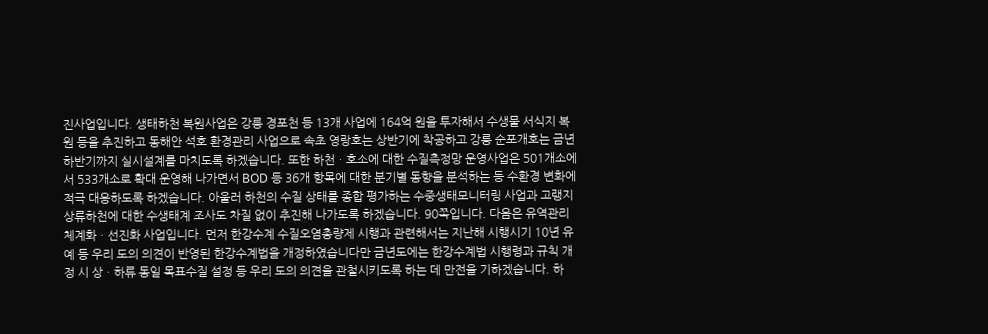진사업입니다. 생태하천 복원사업은 강릉 경포천 등 13개 사업에 164억 원을 투자해서 수생물 서식지 복원 등을 추진하고 동해안 석호 환경관리 사업으로 속초 영랑호는 상반기에 착공하고 강릉 순포개호는 금년 하반기까지 실시설계를 마치도록 하겠습니다. 또한 하천ㆍ호소에 대한 수질측정망 운영사업은 501개소에서 533개소로 확대 운영해 나가면서 BOD 등 36개 항목에 대한 분기별 동향을 분석하는 등 수환경 변화에 적극 대응하도록 하겠습니다. 아울러 하천의 수질 상태를 종합 평가하는 수중생태모니터링 사업과 고랭지 상류하천에 대한 수생태계 조사도 차질 없이 추진해 나가도록 하겠습니다. 90쪽입니다. 다음은 유역관리 체계화ㆍ선진화 사업입니다. 먼저 한강수계 수질오염총량제 시행과 관련해서는 지난해 시행시기 10년 유예 등 우리 도의 의견이 반영된 한강수계법을 개정하였습니다만 금년도에는 한강수계법 시행령과 규칙 개정 시 상ㆍ하류 동일 목표수질 설정 등 우리 도의 의견을 관철시키도록 하는 데 만전을 기하겠습니다. 하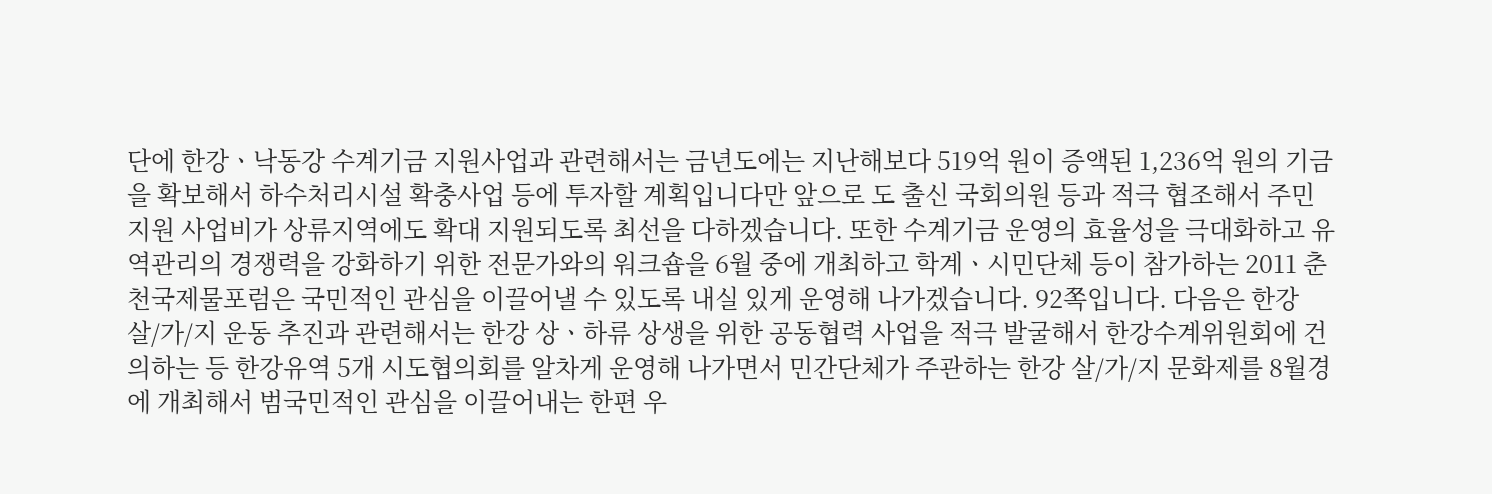단에 한강ㆍ낙동강 수계기금 지원사업과 관련해서는 금년도에는 지난해보다 519억 원이 증액된 1,236억 원의 기금을 확보해서 하수처리시설 확충사업 등에 투자할 계획입니다만 앞으로 도 출신 국회의원 등과 적극 협조해서 주민지원 사업비가 상류지역에도 확대 지원되도록 최선을 다하겠습니다. 또한 수계기금 운영의 효율성을 극대화하고 유역관리의 경쟁력을 강화하기 위한 전문가와의 워크숍을 6월 중에 개최하고 학계ㆍ시민단체 등이 참가하는 2011 춘천국제물포럼은 국민적인 관심을 이끌어낼 수 있도록 내실 있게 운영해 나가겠습니다. 92쪽입니다. 다음은 한강 살/가/지 운동 추진과 관련해서는 한강 상ㆍ하류 상생을 위한 공동협력 사업을 적극 발굴해서 한강수계위원회에 건의하는 등 한강유역 5개 시도협의회를 알차게 운영해 나가면서 민간단체가 주관하는 한강 살/가/지 문화제를 8월경에 개최해서 범국민적인 관심을 이끌어내는 한편 우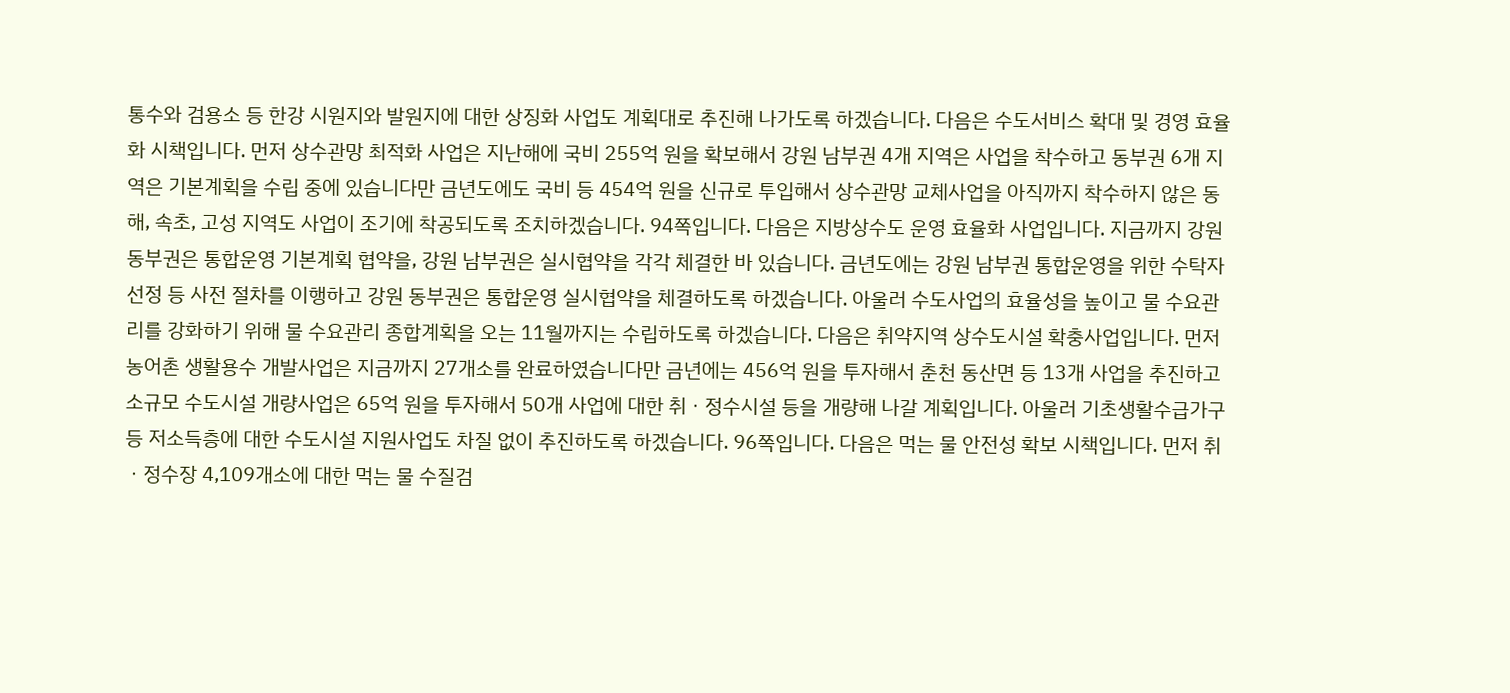통수와 검용소 등 한강 시원지와 발원지에 대한 상징화 사업도 계획대로 추진해 나가도록 하겠습니다. 다음은 수도서비스 확대 및 경영 효율화 시책입니다. 먼저 상수관망 최적화 사업은 지난해에 국비 255억 원을 확보해서 강원 남부권 4개 지역은 사업을 착수하고 동부권 6개 지역은 기본계획을 수립 중에 있습니다만 금년도에도 국비 등 454억 원을 신규로 투입해서 상수관망 교체사업을 아직까지 착수하지 않은 동해, 속초, 고성 지역도 사업이 조기에 착공되도록 조치하겠습니다. 94쪽입니다. 다음은 지방상수도 운영 효율화 사업입니다. 지금까지 강원 동부권은 통합운영 기본계획 협약을, 강원 남부권은 실시협약을 각각 체결한 바 있습니다. 금년도에는 강원 남부권 통합운영을 위한 수탁자 선정 등 사전 절차를 이행하고 강원 동부권은 통합운영 실시협약을 체결하도록 하겠습니다. 아울러 수도사업의 효율성을 높이고 물 수요관리를 강화하기 위해 물 수요관리 종합계획을 오는 11월까지는 수립하도록 하겠습니다. 다음은 취약지역 상수도시설 확충사업입니다. 먼저 농어촌 생활용수 개발사업은 지금까지 27개소를 완료하였습니다만 금년에는 456억 원을 투자해서 춘천 동산면 등 13개 사업을 추진하고 소규모 수도시설 개량사업은 65억 원을 투자해서 50개 사업에 대한 취ㆍ정수시설 등을 개량해 나갈 계획입니다. 아울러 기초생활수급가구 등 저소득층에 대한 수도시설 지원사업도 차질 없이 추진하도록 하겠습니다. 96쪽입니다. 다음은 먹는 물 안전성 확보 시책입니다. 먼저 취ㆍ정수장 4,109개소에 대한 먹는 물 수질검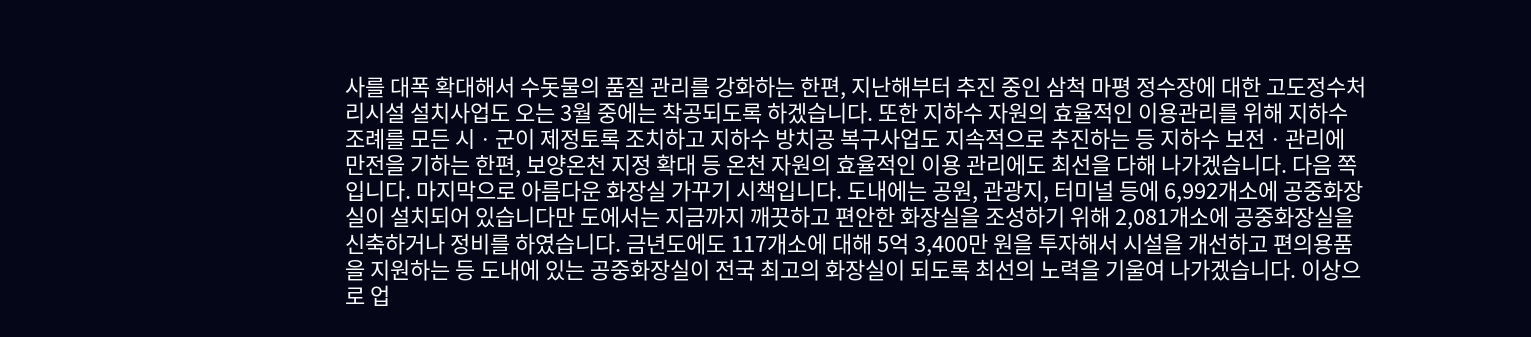사를 대폭 확대해서 수돗물의 품질 관리를 강화하는 한편, 지난해부터 추진 중인 삼척 마평 정수장에 대한 고도정수처리시설 설치사업도 오는 3월 중에는 착공되도록 하겠습니다. 또한 지하수 자원의 효율적인 이용관리를 위해 지하수 조례를 모든 시ㆍ군이 제정토록 조치하고 지하수 방치공 복구사업도 지속적으로 추진하는 등 지하수 보전ㆍ관리에 만전을 기하는 한편, 보양온천 지정 확대 등 온천 자원의 효율적인 이용 관리에도 최선을 다해 나가겠습니다. 다음 쪽입니다. 마지막으로 아름다운 화장실 가꾸기 시책입니다. 도내에는 공원, 관광지, 터미널 등에 6,992개소에 공중화장실이 설치되어 있습니다만 도에서는 지금까지 깨끗하고 편안한 화장실을 조성하기 위해 2,081개소에 공중화장실을 신축하거나 정비를 하였습니다. 금년도에도 117개소에 대해 5억 3,400만 원을 투자해서 시설을 개선하고 편의용품을 지원하는 등 도내에 있는 공중화장실이 전국 최고의 화장실이 되도록 최선의 노력을 기울여 나가겠습니다. 이상으로 업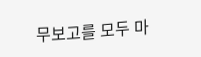무보고를 모두 마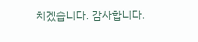치겠습니다. 감사합니다.